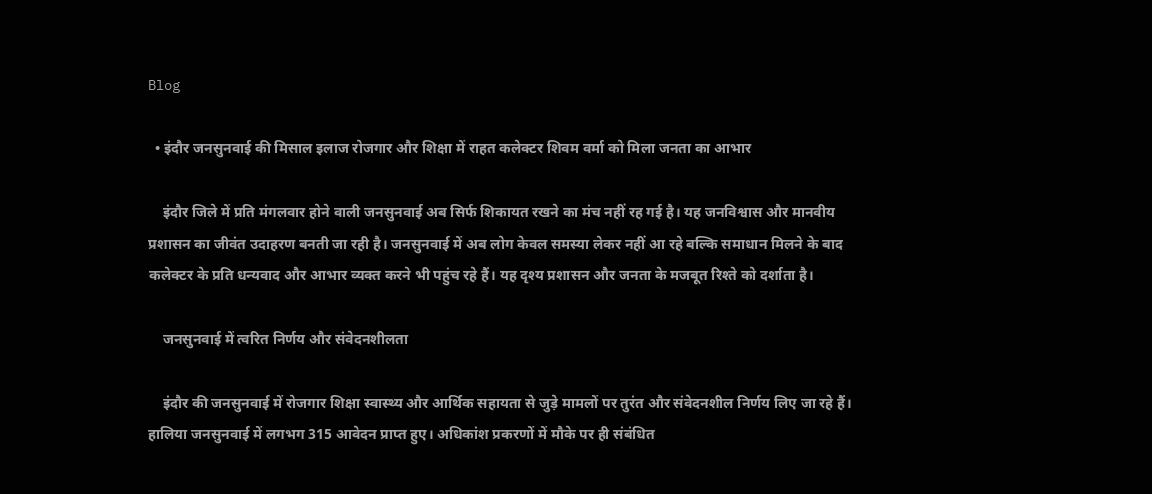Blog

  • इंदौर जनसुनवाई की मिसाल इलाज रोजगार और शिक्षा में राहत कलेक्टर शिवम वर्मा को मिला जनता का आभार

    इंदौर जिले में प्रति मंगलवार होने वाली जनसुनवाई अब सिर्फ शिकायत रखने का मंच नहीं रह गई है। यह जनविश्वास और मानवीय प्रशासन का जीवंत उदाहरण बनती जा रही है। जनसुनवाई में अब लोग केवल समस्या लेकर नहीं आ रहे बल्कि समाधान मिलने के बाद कलेक्टर के प्रति धन्यवाद और आभार व्यक्त करने भी पहुंच रहे हैं। यह दृश्य प्रशासन और जनता के मजबूत रिश्ते को दर्शाता है।

    जनसुनवाई में त्वरित निर्णय और संवेदनशीलता

    इंदौर की जनसुनवाई में रोजगार शिक्षा स्वास्थ्य और आर्थिक सहायता से जुड़े मामलों पर तुरंत और संवेदनशील निर्णय लिए जा रहे हैं। हालिया जनसुनवाई में लगभग 315 आवेदन प्राप्त हुए। अधिकांश प्रकरणों में मौके पर ही संबंधित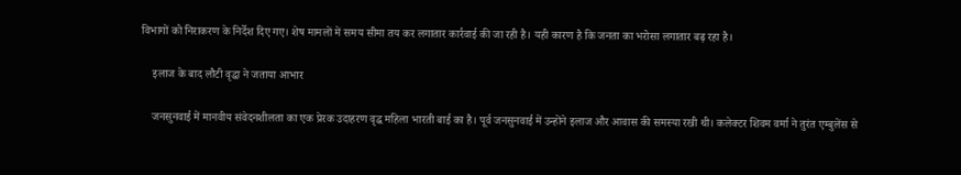विभागों को निराकरण के निर्देश दिए गए। शेष मामलों में समय सीमा तय कर लगातार कार्रवाई की जा रही है। यही कारण है कि जनता का भरोसा लगातार बढ़ रहा है।

    इलाज के बाद लौटी वृद्धा ने जताया आभार

    जनसुनवाई में मानवीय संवेदनशीलता का एक प्रेरक उदाहरण वृद्ध महिला भारती बाई का है। पूर्व जनसुनवाई में उन्होंने इलाज और आवास की समस्या रखी थी। कलेक्टर शिवम वर्मा ने तुरंत एम्बुलेंस से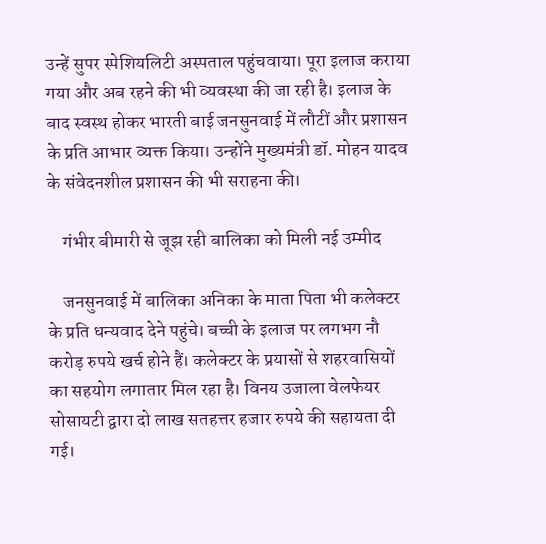उन्हें सुपर स्पेशियलिटी अस्पताल पहुंचवाया। पूरा इलाज कराया गया और अब रहने की भी व्यवस्था की जा रही है। इलाज के बाद स्वस्थ होकर भारती बाई जनसुनवाई में लौटीं और प्रशासन के प्रति आभार व्यक्त किया। उन्होंने मुख्यमंत्री डॉ. मोहन यादव के संवेदनशील प्रशासन की भी सराहना की।

    गंभीर बीमारी से जूझ रही बालिका को मिली नई उम्मीद

    जनसुनवाई में बालिका अनिका के माता पिता भी कलेक्टर के प्रति धन्यवाद देने पहुंचे। बच्ची के इलाज पर लगभग नौ करोड़ रुपये खर्च होने हैं। कलेक्टर के प्रयासों से शहरवासियों का सहयोग लगातार मिल रहा है। विनय उजाला वेलफेयर सोसायटी द्वारा दो लाख सतहत्तर हजार रुपये की सहायता दी गई।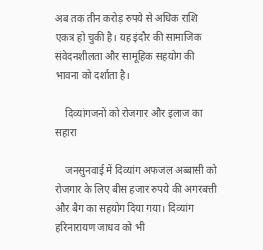अब तक तीन करोड़ रुपये से अधिक राशि एकत्र हो चुकी है। यह इंदौर की सामाजिक संवेदनशीलता और सामूहिक सहयोग की भावना को दर्शाता है।

    दिव्यांगजनों को रोजगार और इलाज का सहारा

    जनसुनवाई में दिव्यांग अफजल अब्बासी को रोजगार के लिए बीस हजार रुपये की अगरबत्ती और बैग का सहयोग दिया गया। दिव्यांग हरिनारायण जाधव को भी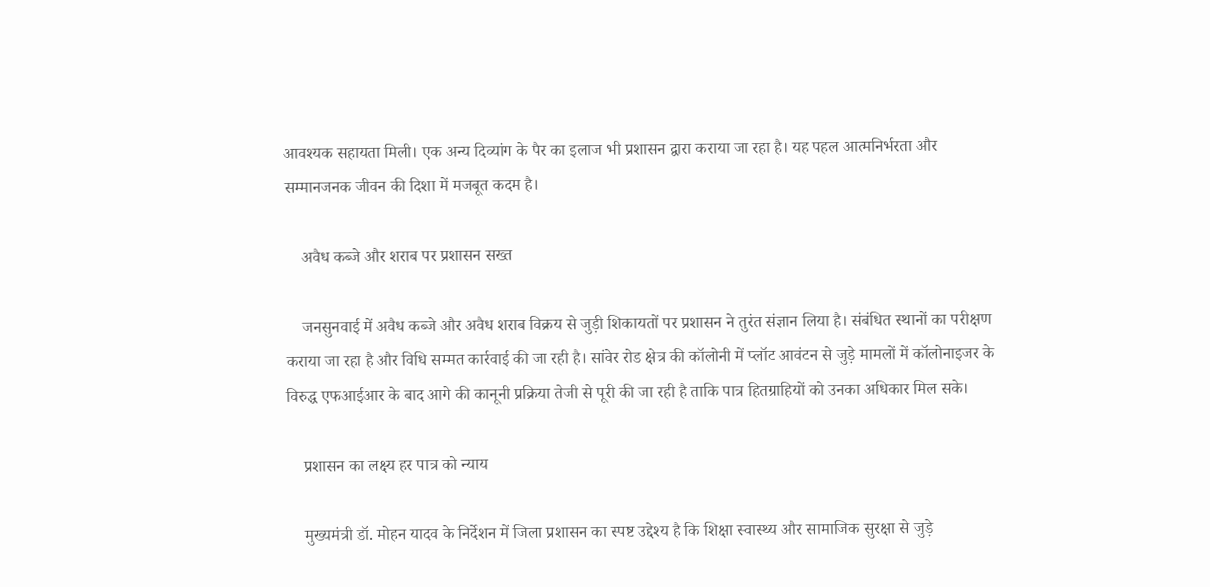आवश्यक सहायता मिली। एक अन्य दिव्यांग के पैर का इलाज भी प्रशासन द्वारा कराया जा रहा है। यह पहल आत्मनिर्भरता और सम्मानजनक जीवन की दिशा में मजबूत कदम है।

    अवैध कब्जे और शराब पर प्रशासन सख्त

    जनसुनवाई में अवैध कब्जे और अवैध शराब विक्रय से जुड़ी शिकायतों पर प्रशासन ने तुरंत संज्ञान लिया है। संबंधित स्थानों का परीक्षण कराया जा रहा है और विधि सम्मत कार्रवाई की जा रही है। सांवेर रोड क्षेत्र की कॉलोनी में प्लॉट आवंटन से जुड़े मामलों में कॉलोनाइजर के विरुद्ध एफआईआर के बाद आगे की कानूनी प्रक्रिया तेजी से पूरी की जा रही है ताकि पात्र हितग्राहियों को उनका अधिकार मिल सके।

    प्रशासन का लक्ष्य हर पात्र को न्याय

    मुख्यमंत्री डॉ. मोहन यादव के निर्देशन में जिला प्रशासन का स्पष्ट उद्देश्य है कि शिक्षा स्वास्थ्य और सामाजिक सुरक्षा से जुड़े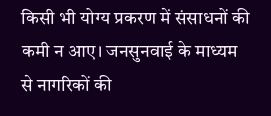किसी भी योग्य प्रकरण में संसाधनों की कमी न आए। जनसुनवाई के माध्यम से नागरिकों की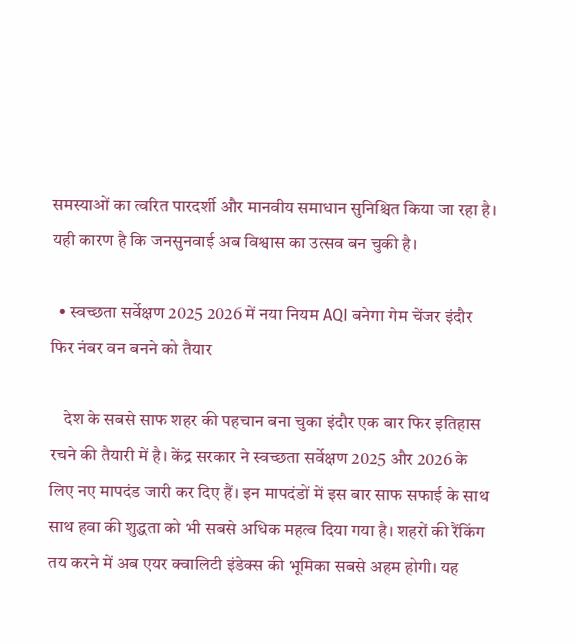समस्याओं का त्वरित पारदर्शी और मानवीय समाधान सुनिश्चित किया जा रहा है। यही कारण है कि जनसुनवाई अब विश्वास का उत्सव बन चुकी है।

  • स्वच्छता सर्वेक्षण 2025 2026 में नया नियम AQI बनेगा गेम चेंजर इंदौर फिर नंबर वन बनने को तैयार

    देश के सबसे साफ शहर की पहचान बना चुका इंदौर एक बार फिर इतिहास रचने की तैयारी में है। केंद्र सरकार ने स्वच्छता सर्वेक्षण 2025 और 2026 के लिए नए मापदंड जारी कर दिए हैं। इन मापदंडों में इस बार साफ सफाई के साथ साथ हवा की शुद्धता को भी सबसे अधिक महत्व दिया गया है। शहरों की रैंकिंग तय करने में अब एयर क्वालिटी इंडेक्स की भूमिका सबसे अहम होगी। यह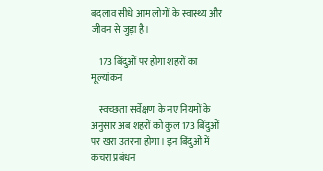बदलाव सीधे आम लोगों के स्वास्थ्य और जीवन से जुड़ा है।

    173 बिंदुओं पर होगा शहरों का मूल्यांकन

    स्वच्छता सर्वेक्षण के नए नियमों के अनुसार अब शहरों को कुल 173 बिंदुओं पर खरा उतरना होगा। इन बिंदुओं में कचरा प्रबंधन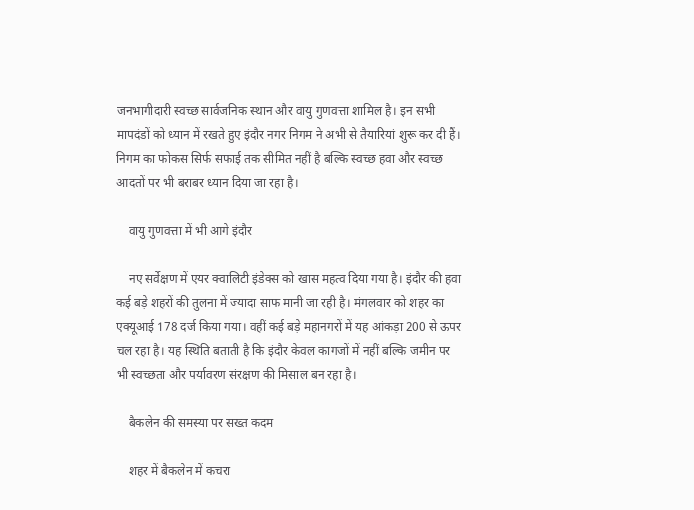जनभागीदारी स्वच्छ सार्वजनिक स्थान और वायु गुणवत्ता शामिल है। इन सभी मापदंडों को ध्यान में रखते हुए इंदौर नगर निगम ने अभी से तैयारियां शुरू कर दी हैं। निगम का फोकस सिर्फ सफाई तक सीमित नहीं है बल्कि स्वच्छ हवा और स्वच्छ आदतों पर भी बराबर ध्यान दिया जा रहा है।

    वायु गुणवत्ता में भी आगे इंदौर

    नए सर्वेक्षण में एयर क्वालिटी इंडेक्स को खास महत्व दिया गया है। इंदौर की हवा कई बड़े शहरों की तुलना में ज्यादा साफ मानी जा रही है। मंगलवार को शहर का एक्यूआई 178 दर्ज किया गया। वहीं कई बड़े महानगरों में यह आंकड़ा 200 से ऊपर चल रहा है। यह स्थिति बताती है कि इंदौर केवल कागजों में नहीं बल्कि जमीन पर भी स्वच्छता और पर्यावरण संरक्षण की मिसाल बन रहा है।

    बैकलेन की समस्या पर सख्त कदम

    शहर में बैकलेन में कचरा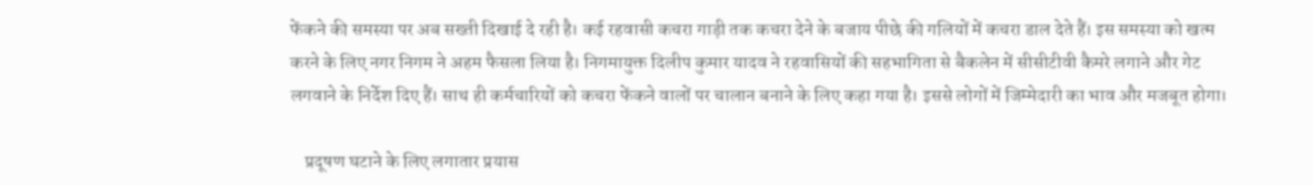फेंकने की समस्या पर अब सख्ती दिखाई दे रही है। कई रहवासी कचरा गाड़ी तक कचरा देने के बजाय पीछे की गलियों में कचरा डाल देते हैं। इस समस्या को खत्म करने के लिए नगर निगम ने अहम फैसला लिया है। निगमायुक्त दिलीप कुमार यादव ने रहवासियों की सहभागिता से बैकलेन में सीसीटीवी कैमरे लगाने और गेट लगवाने के निर्देश दिए हैं। साथ ही कर्मचारियों को कचरा फेंकने वालों पर चालान बनाने के लिए कहा गया है। इससे लोगों में जिम्मेदारी का भाव और मजबूत होगा।

    प्रदूषण घटाने के लिए लगातार प्रयास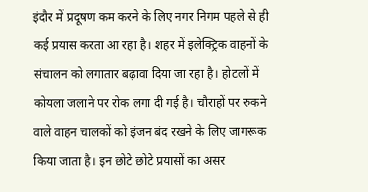इंदौर में प्रदूषण कम करने के लिए नगर निगम पहले से ही कई प्रयास करता आ रहा है। शहर में इलेक्ट्रिक वाहनों के संचालन को लगातार बढ़ावा दिया जा रहा है। होटलों में कोयला जलाने पर रोक लगा दी गई है। चौराहों पर रुकने वाले वाहन चालकों को इंजन बंद रखने के लिए जागरूक किया जाता है। इन छोटे छोटे प्रयासों का असर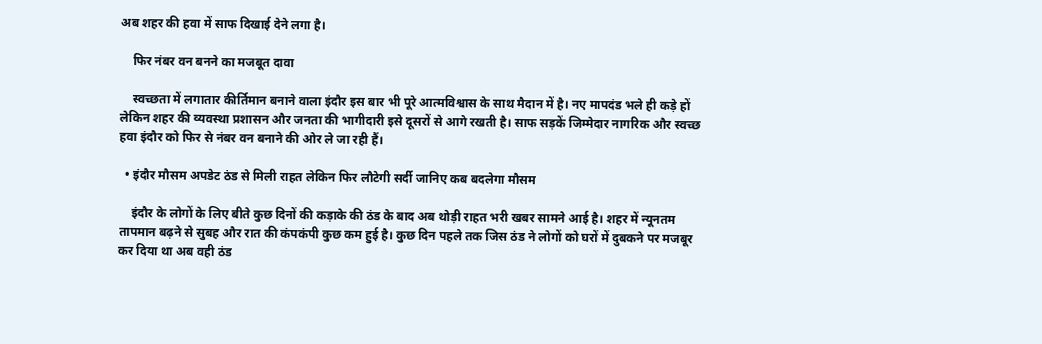अब शहर की हवा में साफ दिखाई देने लगा है।

    फिर नंबर वन बनने का मजबूत दावा

    स्वच्छता में लगातार कीर्तिमान बनाने वाला इंदौर इस बार भी पूरे आत्मविश्वास के साथ मैदान में है। नए मापदंड भले ही कड़े हों लेकिन शहर की व्यवस्था प्रशासन और जनता की भागीदारी इसे दूसरों से आगे रखती है। साफ सड़कें जिम्मेदार नागरिक और स्वच्छ हवा इंदौर को फिर से नंबर वन बनाने की ओर ले जा रही हैं।

  • इंदौर मौसम अपडेट ठंड से मिली राहत लेकिन फिर लौटेगी सर्दी जानिए कब बदलेगा मौसम

    इंदौर के लोगों के लिए बीते कुछ दिनों की कड़ाके की ठंड के बाद अब थोड़ी राहत भरी खबर सामने आई है। शहर में न्यूनतम तापमान बढ़ने से सुबह और रात की कंपकंपी कुछ कम हुई है। कुछ दिन पहले तक जिस ठंड ने लोगों को घरों में दुबकने पर मजबूर कर दिया था अब वही ठंड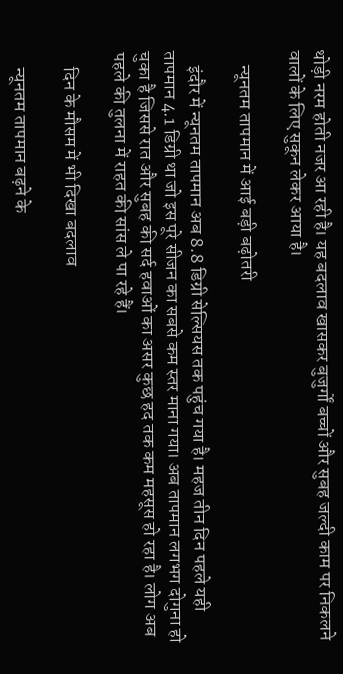थोड़ी नरम होती नजर आ रही है। यह बदलाव खासकर बुजुर्गों बच्चों और सुबह जल्दी काम पर निकलने वालों के लिए सुकून लेकर आया है।

    न्यूनतम तापमान में आई बड़ी बढ़ोतरी

    इंदौर में न्यूनतम तापमान अब 8.8 डिग्री सेल्सियस तक पहुंच गया है। महज तीन दिन पहले यही तापमान 4.1 डिग्री था जो इस पूरे सीजन का सबसे कम स्तर माना गया। अब तापमान लगभग दोगुना हो चुका है जिससे रात और सुबह की सर्द हवाओं का असर कुछ हद तक कम महसूस हो रहा है। लोग अब पहले की तुलना में राहत की सांस ले पा रहे हैं।

    दिन के मौसम में भी दिखा बदलाव

    न्यूनतम तापमान बढ़ने के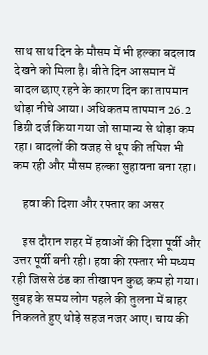साथ साथ दिन के मौसम में भी हल्का बदलाव देखने को मिला है। बीते दिन आसमान में बादल छाए रहने के कारण दिन का तापमान थोड़ा नीचे आया। अधिकतम तापमान 26.2 डिग्री दर्ज किया गया जो सामान्य से थोड़ा कम रहा। बादलों की वजह से धूप की तपिश भी कम रही और मौसम हल्का सुहावना बना रहा।

    हवा की दिशा और रफ्तार का असर

    इस दौरान शहर में हवाओं की दिशा पूर्वी और उत्तर पूर्वी बनी रही। हवा की रफ्तार भी मध्यम रही जिससे ठंड का तीखापन कुछ कम हो गया। सुबह के समय लोग पहले की तुलना में बाहर निकलते हुए थोड़े सहज नजर आए। चाय की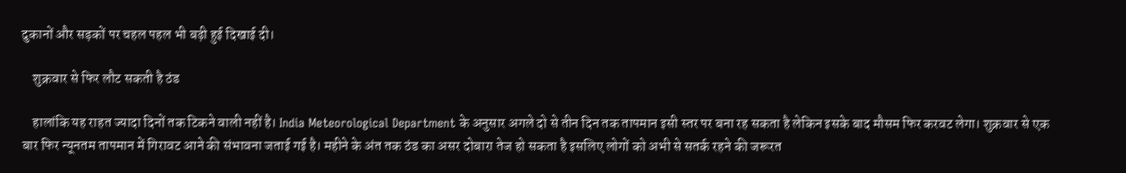दुकानों और सड़कों पर चहल पहल भी बढ़ी हुई दिखाई दी।

    शुक्रवार से फिर लौट सकती है ठंड

    हालांकि यह राहत ज्यादा दिनों तक टिकने वाली नहीं है। India Meteorological Department के अनुसार अगले दो से तीन दिन तक तापमान इसी स्तर पर बना रह सकता है लेकिन इसके बाद मौसम फिर करवट लेगा। शुक्रवार से एक बार फिर न्यूनतम तापमान में गिरावट आने की संभावना जताई गई है। महीने के अंत तक ठंड का असर दोबारा तेज हो सकता है इसलिए लोगों को अभी से सतर्क रहने की जरूरत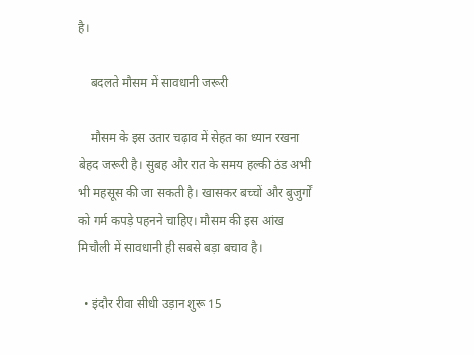है।

    बदलते मौसम में सावधानी जरूरी

    मौसम के इस उतार चढ़ाव में सेहत का ध्यान रखना बेहद जरूरी है। सुबह और रात के समय हल्की ठंड अभी भी महसूस की जा सकती है। खासकर बच्चों और बुजुर्गों को गर्म कपड़े पहनने चाहिए। मौसम की इस आंख मिचौली में सावधानी ही सबसे बड़ा बचाव है।

  • इंदौर रीवा सीधी उड़ान शुरू 15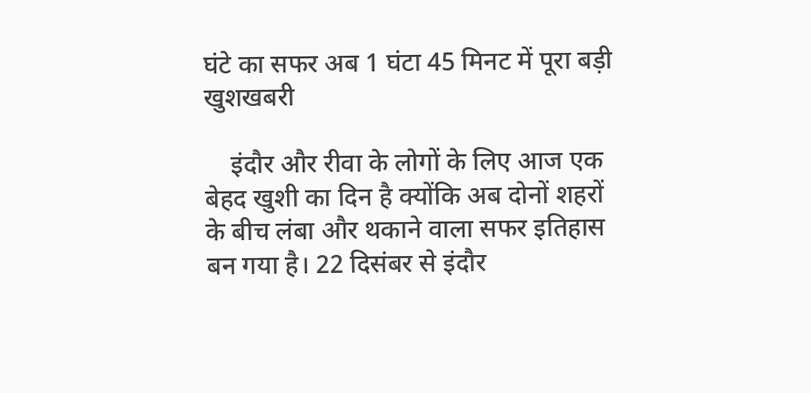घंटे का सफर अब 1 घंटा 45 मिनट में पूरा बड़ी खुशखबरी

    इंदौर और रीवा के लोगों के लिए आज एक बेहद खुशी का दिन है क्योंकि अब दोनों शहरों के बीच लंबा और थकाने वाला सफर इतिहास बन गया है। 22 दिसंबर से इंदौर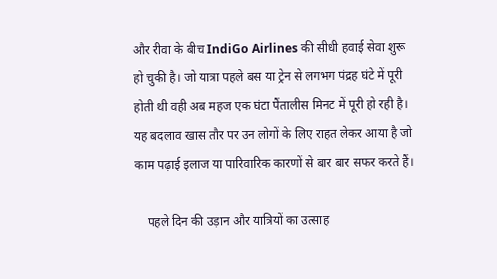और रीवा के बीच IndiGo Airlines की सीधी हवाई सेवा शुरू हो चुकी है। जो यात्रा पहले बस या ट्रेन से लगभग पंद्रह घंटे में पूरी होती थी वही अब महज एक घंटा पैंतालीस मिनट में पूरी हो रही है। यह बदलाव खास तौर पर उन लोगों के लिए राहत लेकर आया है जो काम पढ़ाई इलाज या पारिवारिक कारणों से बार बार सफर करते हैं।

    पहले दिन की उड़ान और यात्रियों का उत्साह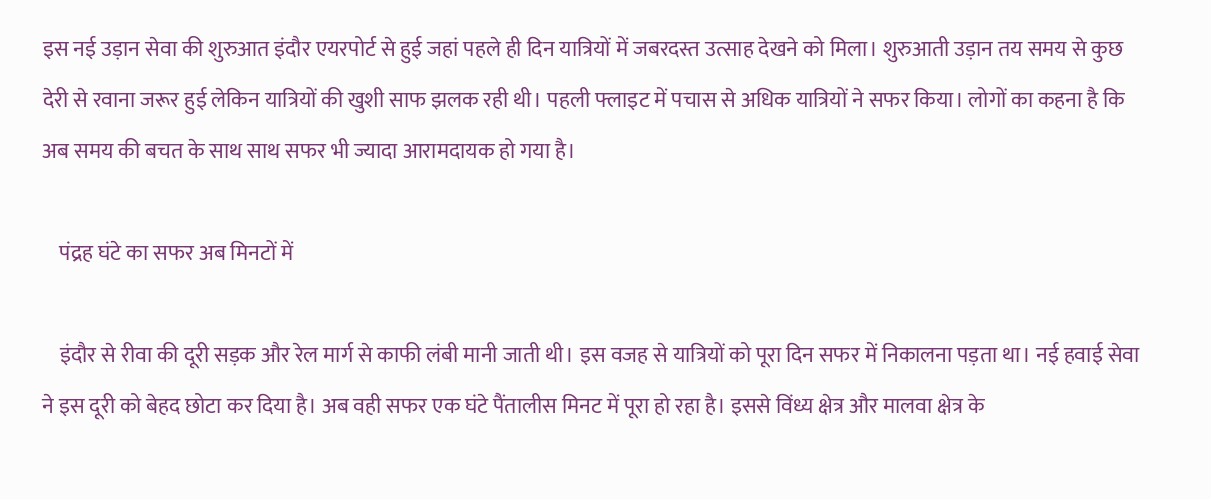इस नई उड़ान सेवा की शुरुआत इंदौर एयरपोर्ट से हुई जहां पहले ही दिन यात्रियों में जबरदस्त उत्साह देखने को मिला। शुरुआती उड़ान तय समय से कुछ देरी से रवाना जरूर हुई लेकिन यात्रियों की खुशी साफ झलक रही थी। पहली फ्लाइट में पचास से अधिक यात्रियों ने सफर किया। लोगों का कहना है कि अब समय की बचत के साथ साथ सफर भी ज्यादा आरामदायक हो गया है।

    पंद्रह घंटे का सफर अब मिनटों में

    इंदौर से रीवा की दूरी सड़क और रेल मार्ग से काफी लंबी मानी जाती थी। इस वजह से यात्रियों को पूरा दिन सफर में निकालना पड़ता था। नई हवाई सेवा ने इस दूरी को बेहद छोटा कर दिया है। अब वही सफर एक घंटे पैंतालीस मिनट में पूरा हो रहा है। इससे विंध्य क्षेत्र और मालवा क्षेत्र के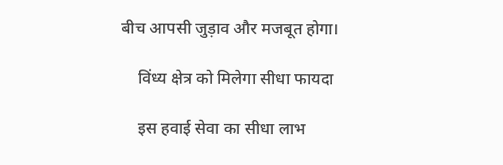बीच आपसी जुड़ाव और मजबूत होगा।

    विंध्य क्षेत्र को मिलेगा सीधा फायदा

    इस हवाई सेवा का सीधा लाभ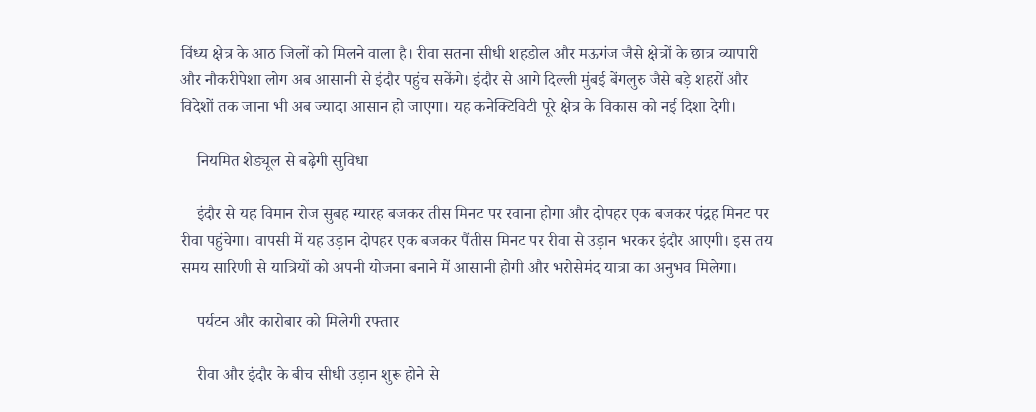विंध्य क्षेत्र के आठ जिलों को मिलने वाला है। रीवा सतना सीधी शहडोल और मऊगंज जैसे क्षेत्रों के छात्र व्यापारी और नौकरीपेशा लोग अब आसानी से इंदौर पहुंच सकेंगे। इंदौर से आगे दिल्ली मुंबई बेंगलुरु जैसे बड़े शहरों और विदेशों तक जाना भी अब ज्यादा आसान हो जाएगा। यह कनेक्टिविटी पूरे क्षेत्र के विकास को नई दिशा देगी।

    नियमित शेड्यूल से बढ़ेगी सुविधा

    इंदौर से यह विमान रोज सुबह ग्यारह बजकर तीस मिनट पर रवाना होगा और दोपहर एक बजकर पंद्रह मिनट पर रीवा पहुंचेगा। वापसी में यह उड़ान दोपहर एक बजकर पैंतीस मिनट पर रीवा से उड़ान भरकर इंदौर आएगी। इस तय समय सारिणी से यात्रियों को अपनी योजना बनाने में आसानी होगी और भरोसेमंद यात्रा का अनुभव मिलेगा।

    पर्यटन और कारोबार को मिलेगी रफ्तार

    रीवा और इंदौर के बीच सीधी उड़ान शुरू होने से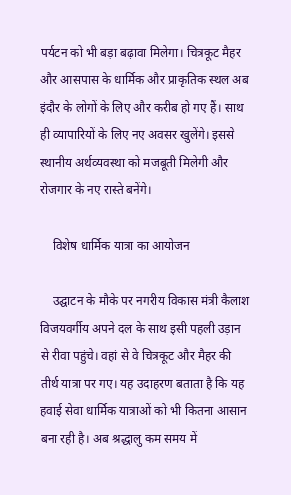पर्यटन को भी बड़ा बढ़ावा मिलेगा। चित्रकूट मैहर और आसपास के धार्मिक और प्राकृतिक स्थल अब इंदौर के लोगों के लिए और करीब हो गए हैं। साथ ही व्यापारियों के लिए नए अवसर खुलेंगे। इससे स्थानीय अर्थव्यवस्था को मजबूती मिलेगी और रोजगार के नए रास्ते बनेंगे।

    विशेष धार्मिक यात्रा का आयोजन

    उद्घाटन के मौके पर नगरीय विकास मंत्री कैलाश विजयवर्गीय अपने दल के साथ इसी पहली उड़ान से रीवा पहुंचे। वहां से वे चित्रकूट और मैहर की तीर्थ यात्रा पर गए। यह उदाहरण बताता है कि यह हवाई सेवा धार्मिक यात्राओं को भी कितना आसान बना रही है। अब श्रद्धालु कम समय में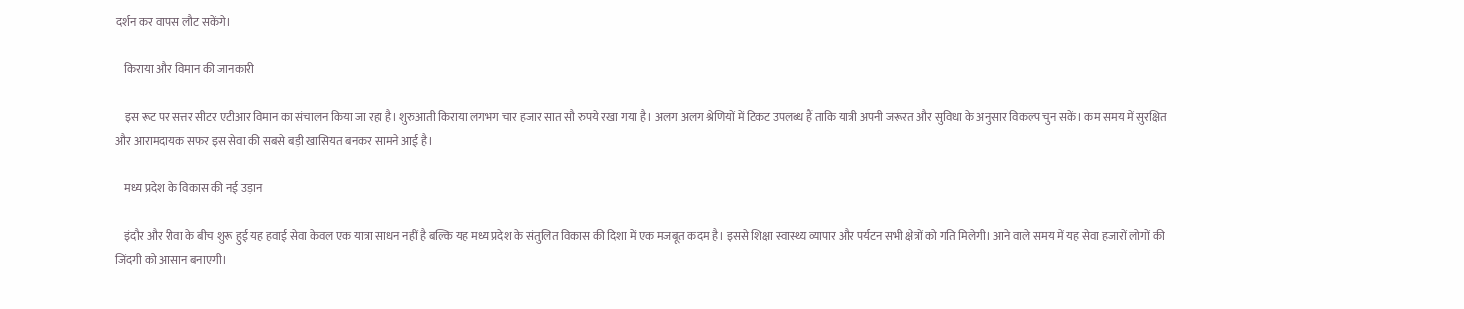दर्शन कर वापस लौट सकेंगे।

    किराया और विमान की जानकारी

    इस रूट पर सत्तर सीटर एटीआर विमान का संचालन किया जा रहा है। शुरुआती किराया लगभग चार हजार सात सौ रुपये रखा गया है। अलग अलग श्रेणियों में टिकट उपलब्ध हैं ताकि यात्री अपनी जरूरत और सुविधा के अनुसार विकल्प चुन सकें। कम समय में सुरक्षित और आरामदायक सफर इस सेवा की सबसे बड़ी खासियत बनकर सामने आई है।

    मध्य प्रदेश के विकास की नई उड़ान

    इंदौर और रीवा के बीच शुरू हुई यह हवाई सेवा केवल एक यात्रा साधन नहीं है बल्कि यह मध्य प्रदेश के संतुलित विकास की दिशा में एक मजबूत कदम है। इससे शिक्षा स्वास्थ्य व्यापार और पर्यटन सभी क्षेत्रों को गति मिलेगी। आने वाले समय में यह सेवा हजारों लोगों की जिंदगी को आसान बनाएगी।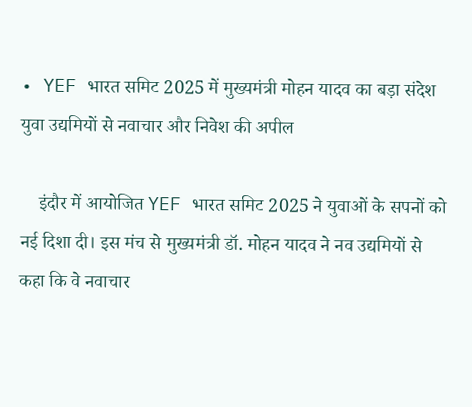• YEF भारत समिट 2025 में मुख्यमंत्री मोहन यादव का बड़ा संदेश युवा उद्यमियों से नवाचार और निवेश की अपील

    इंदौर में आयोजित YEF भारत समिट 2025 ने युवाओं के सपनों को नई दिशा दी। इस मंच से मुख्यमंत्री डॉ. मोहन यादव ने नव उद्यमियों से कहा कि वे नवाचार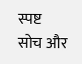स्पष्ट सोच और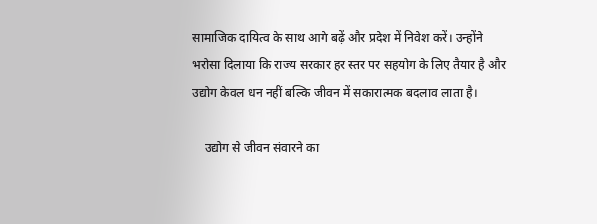सामाजिक दायित्व के साथ आगे बढ़ें और प्रदेश में निवेश करें। उन्होंने भरोसा दिलाया कि राज्य सरकार हर स्तर पर सहयोग के लिए तैयार है और उद्योग केवल धन नहीं बल्कि जीवन में सकारात्मक बदलाव लाता है।

    उद्योग से जीवन संवारने का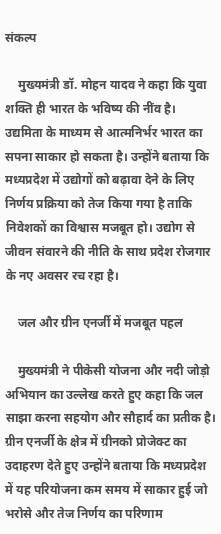संकल्प

    मुख्यमंत्री डॉ. मोहन यादव ने कहा कि युवा शक्ति ही भारत के भविष्य की नींव है। उद्यमिता के माध्यम से आत्मनिर्भर भारत का सपना साकार हो सकता है। उन्होंने बताया कि मध्यप्रदेश में उद्योगों को बढ़ावा देने के लिए निर्णय प्रक्रिया को तेज किया गया है ताकि निवेशकों का विश्वास मजबूत हो। उद्योग से जीवन संवारने की नीति के साथ प्रदेश रोजगार के नए अवसर रच रहा है।

    जल और ग्रीन एनर्जी में मजबूत पहल

    मुख्यमंत्री ने पीकेसी योजना और नदी जोड़ो अभियान का उल्लेख करते हुए कहा कि जल साझा करना सहयोग और सौहार्द का प्रतीक है। ग्रीन एनर्जी के क्षेत्र में ग्रीनको प्रोजेक्ट का उदाहरण देते हुए उन्होंने बताया कि मध्यप्रदेश में यह परियोजना कम समय में साकार हुई जो भरोसे और तेज निर्णय का परिणाम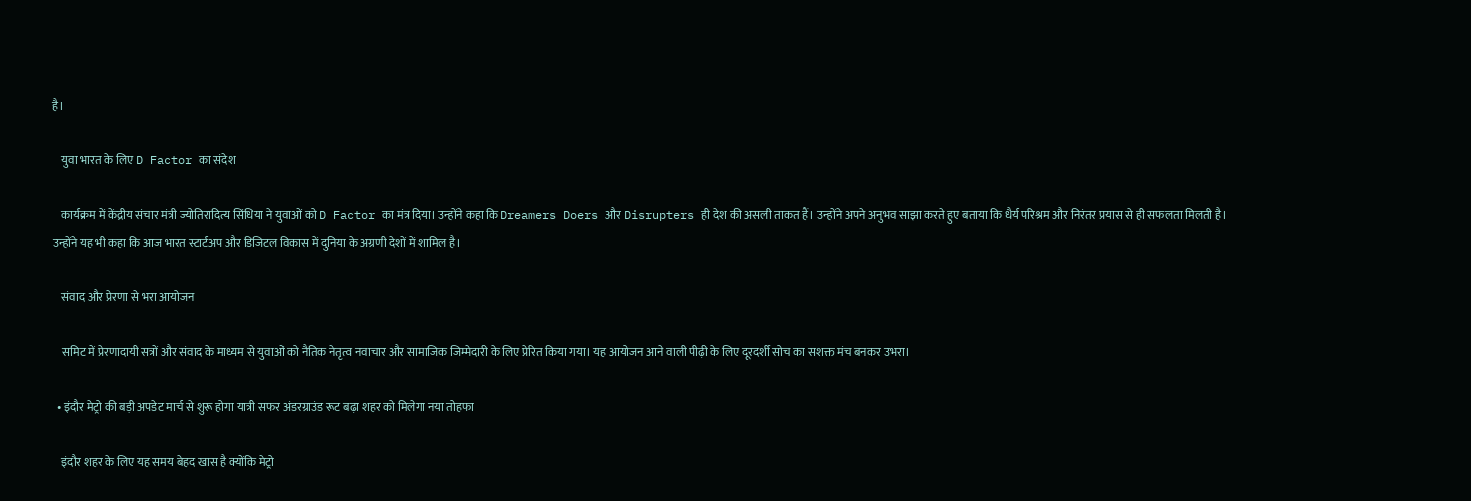है।

    युवा भारत के लिए D Factor का संदेश

    कार्यक्रम में केंद्रीय संचार मंत्री ज्योतिरादित्य सिंधिया ने युवाओं को D Factor का मंत्र दिया। उन्होंने कहा कि Dreamers Doers और Disrupters ही देश की असली ताकत हैं। उन्होंने अपने अनुभव साझा करते हुए बताया कि धैर्य परिश्रम और निरंतर प्रयास से ही सफलता मिलती है। उन्होंने यह भी कहा कि आज भारत स्टार्टअप और डिजिटल विकास में दुनिया के अग्रणी देशों में शामिल है।

    संवाद और प्रेरणा से भरा आयोजन

    समिट में प्रेरणादायी सत्रों और संवाद के माध्यम से युवाओं को नैतिक नेतृत्व नवाचार और सामाजिक जिम्मेदारी के लिए प्रेरित किया गया। यह आयोजन आने वाली पीढ़ी के लिए दूरदर्शी सोच का सशक्त मंच बनकर उभरा।

  • इंदौर मेट्रो की बड़ी अपडेट मार्च से शुरू होगा यात्री सफर अंडरग्राउंड रूट बढ़ा शहर को मिलेगा नया तोहफा

    इंदौर शहर के लिए यह समय बेहद खास है क्योंकि मेट्रो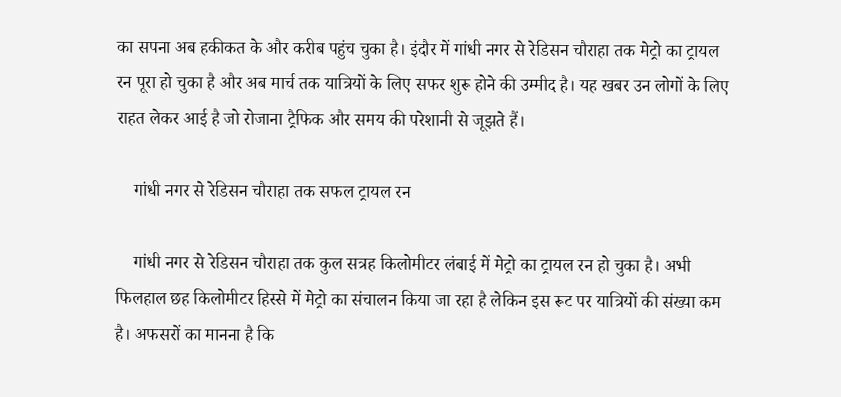का सपना अब हकीकत के और करीब पहुंच चुका है। इंदौर में गांधी नगर से रेडिसन चौराहा तक मेट्रो का ट्रायल रन पूरा हो चुका है और अब मार्च तक यात्रियों के लिए सफर शुरू होने की उम्मीद है। यह खबर उन लोगों के लिए राहत लेकर आई है जो रोजाना ट्रैफिक और समय की परेशानी से जूझते हैं।

    गांधी नगर से रेडिसन चौराहा तक सफल ट्रायल रन

    गांधी नगर से रेडिसन चौराहा तक कुल सत्रह किलोमीटर लंबाई में मेट्रो का ट्रायल रन हो चुका है। अभी फिलहाल छह किलोमीटर हिस्से में मेट्रो का संचालन किया जा रहा है लेकिन इस रूट पर यात्रियों की संख्या कम है। अफसरों का मानना है कि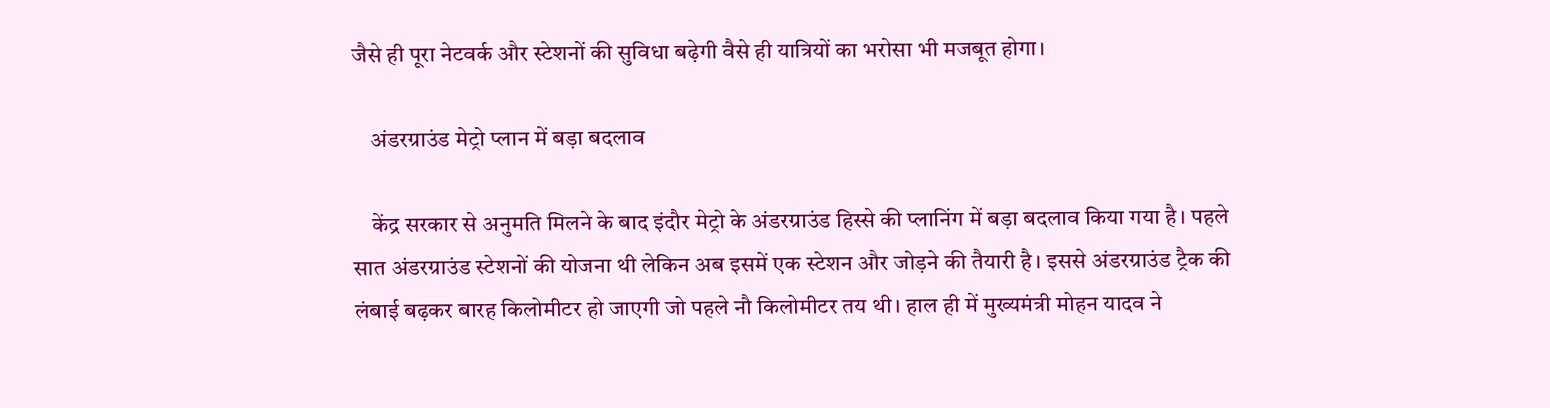जैसे ही पूरा नेटवर्क और स्टेशनों की सुविधा बढ़ेगी वैसे ही यात्रियों का भरोसा भी मजबूत होगा।

    अंडरग्राउंड मेट्रो प्लान में बड़ा बदलाव

    केंद्र सरकार से अनुमति मिलने के बाद इंदौर मेट्रो के अंडरग्राउंड हिस्से की प्लानिंग में बड़ा बदलाव किया गया है। पहले सात अंडरग्राउंड स्टेशनों की योजना थी लेकिन अब इसमें एक स्टेशन और जोड़ने की तैयारी है। इससे अंडरग्राउंड ट्रैक की लंबाई बढ़कर बारह किलोमीटर हो जाएगी जो पहले नौ किलोमीटर तय थी। हाल ही में मुख्यमंत्री मोहन यादव ने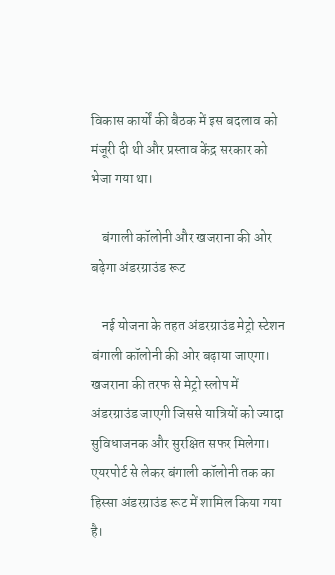विकास कार्यों की बैठक में इस बदलाव को मंजूरी दी थी और प्रस्ताव केंद्र सरकार को भेजा गया था।

    बंगाली कॉलोनी और खजराना की ओर बढ़ेगा अंडरग्राउंड रूट

    नई योजना के तहत अंडरग्राउंड मेट्रो स्टेशन बंगाली कॉलोनी की ओर बढ़ाया जाएगा। खजराना की तरफ से मेट्रो स्लोप में अंडरग्राउंड जाएगी जिससे यात्रियों को ज्यादा सुविधाजनक और सुरक्षित सफर मिलेगा। एयरपोर्ट से लेकर बंगाली कॉलोनी तक का हिस्सा अंडरग्राउंड रूट में शामिल किया गया है।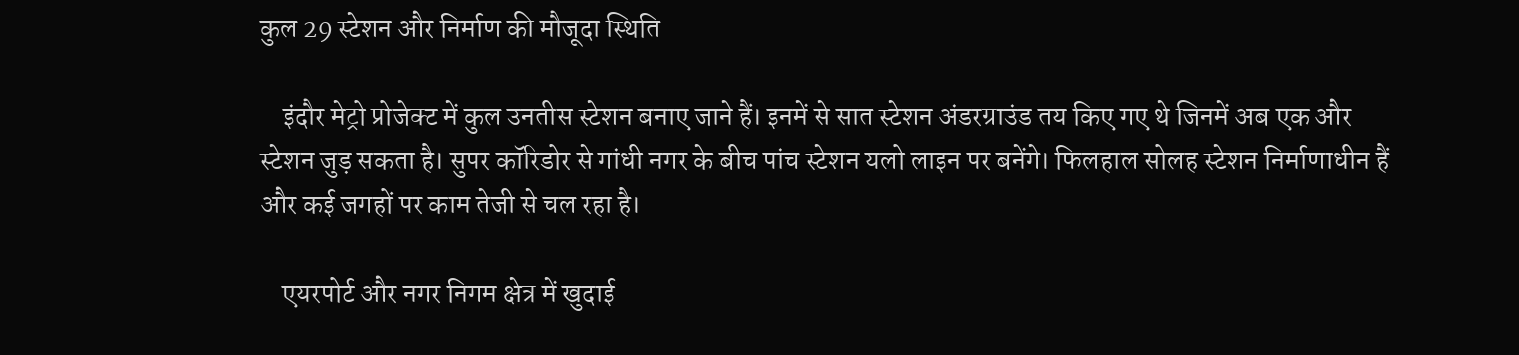कुल 29 स्टेशन और निर्माण की मौजूदा स्थिति

    इंदौर मेट्रो प्रोजेक्ट में कुल उनतीस स्टेशन बनाए जाने हैं। इनमें से सात स्टेशन अंडरग्राउंड तय किए गए थे जिनमें अब एक और स्टेशन जुड़ सकता है। सुपर कॉरिडोर से गांधी नगर के बीच पांच स्टेशन यलो लाइन पर बनेंगे। फिलहाल सोलह स्टेशन निर्माणाधीन हैं और कई जगहों पर काम तेजी से चल रहा है।

    एयरपोर्ट और नगर निगम क्षेत्र में खुदाई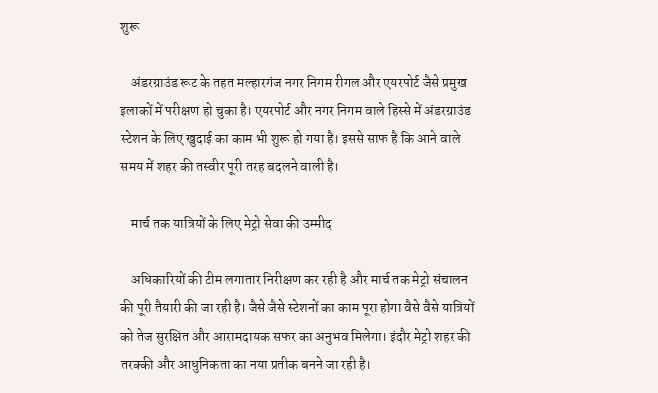शुरू

    अंडरग्राउंड रूट के तहत मल्हारगंज नगर निगम रीगल और एयरपोर्ट जैसे प्रमुख इलाकों में परीक्षण हो चुका है। एयरपोर्ट और नगर निगम वाले हिस्से में अंडरग्राउंड स्टेशन के लिए खुदाई का काम भी शुरू हो गया है। इससे साफ है कि आने वाले समय में शहर की तस्वीर पूरी तरह बदलने वाली है।

    मार्च तक यात्रियों के लिए मेट्रो सेवा की उम्मीद

    अधिकारियों की टीम लगातार निरीक्षण कर रही है और मार्च तक मेट्रो संचालन की पूरी तैयारी की जा रही है। जैसे जैसे स्टेशनों का काम पूरा होगा वैसे वैसे यात्रियों को तेज सुरक्षित और आरामदायक सफर का अनुभव मिलेगा। इंदौर मेट्रो शहर की तरक्की और आधुनिकता का नया प्रतीक बनने जा रही है।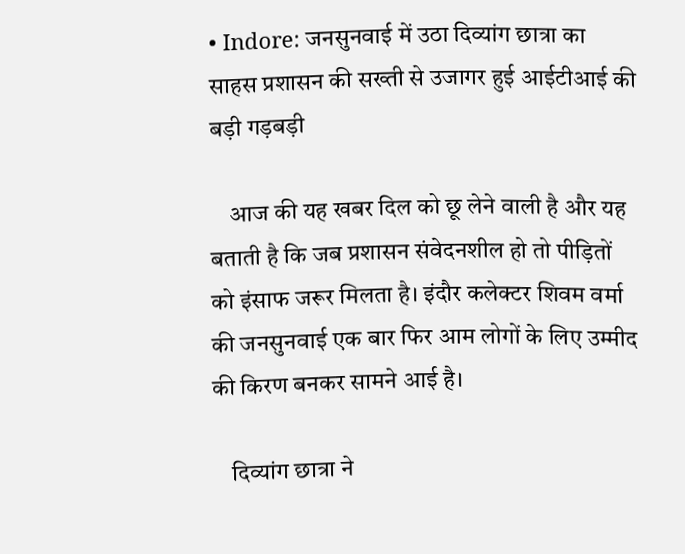• Indore: जनसुनवाई में उठा दिव्यांग छात्रा का साहस प्रशासन की सख्ती से उजागर हुई आईटीआई की बड़ी गड़बड़ी

    आज की यह खबर दिल को छू लेने वाली है और यह बताती है कि जब प्रशासन संवेदनशील हो तो पीड़ितों को इंसाफ जरूर मिलता है। इंदौर कलेक्टर शिवम वर्मा की जनसुनवाई एक बार फिर आम लोगों के लिए उम्मीद की किरण बनकर सामने आई है।

    दिव्यांग छात्रा ने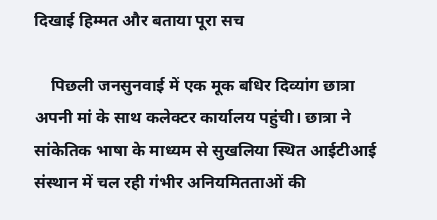दिखाई हिम्मत और बताया पूरा सच

    पिछली जनसुनवाई में एक मूक बधिर दिव्यांग छात्रा अपनी मां के साथ कलेक्टर कार्यालय पहुंची। छात्रा ने सांकेतिक भाषा के माध्यम से सुखलिया स्थित आईटीआई संस्थान में चल रही गंभीर अनियमितताओं की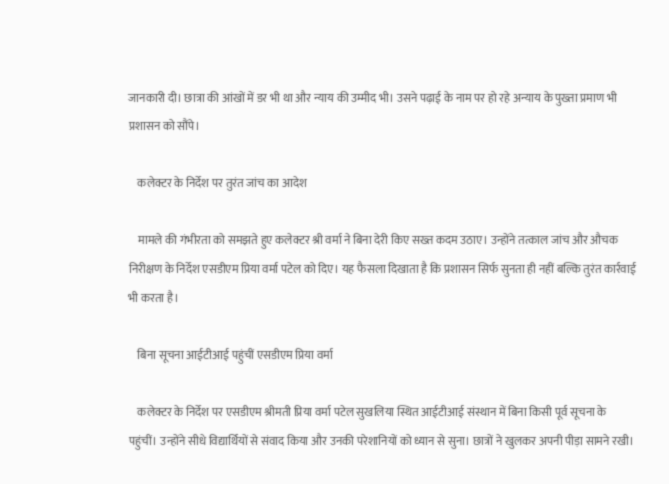जानकारी दी। छात्रा की आंखों में डर भी था और न्याय की उम्मीद भी। उसने पढ़ाई के नाम पर हो रहे अन्याय के पुख्ता प्रमाण भी प्रशासन को सौंपे।

    कलेक्टर के निर्देश पर तुरंत जांच का आदेश

    मामले की गंभीरता को समझते हुए कलेक्टर श्री वर्मा ने बिना देरी किए सख्त कदम उठाए। उन्होंने तत्काल जांच और औचक निरीक्षण के निर्देश एसडीएम प्रिया वर्मा पटेल को दिए। यह फैसला दिखाता है कि प्रशासन सिर्फ सुनता ही नहीं बल्कि तुरंत कार्रवाई भी करता है।

    बिना सूचना आईटीआई पहुंचीं एसडीएम प्रिया वर्मा

    कलेक्टर के निर्देश पर एसडीएम श्रीमती प्रिया वर्मा पटेल सुखलिया स्थित आईटीआई संस्थान में बिना किसी पूर्व सूचना के पहुंचीं। उन्होंने सीधे विद्यार्थियों से संवाद किया और उनकी परेशानियों को ध्यान से सुना। छात्रों ने खुलकर अपनी पीड़ा सामने रखी।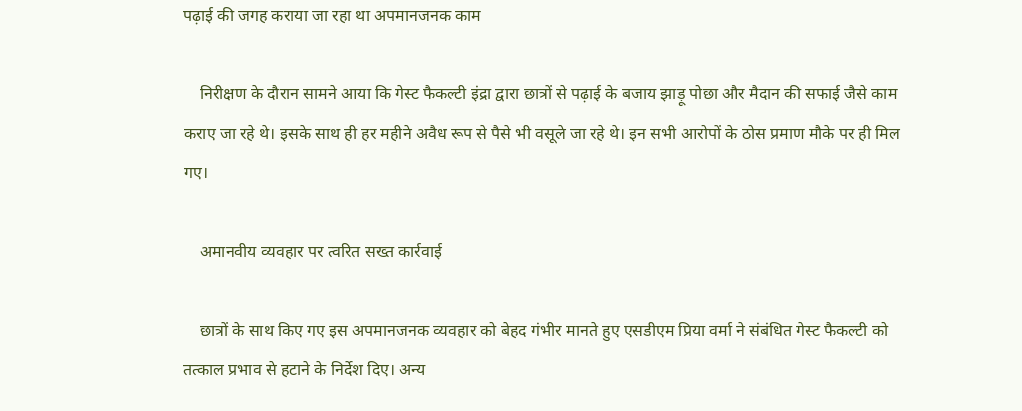पढ़ाई की जगह कराया जा रहा था अपमानजनक काम

    निरीक्षण के दौरान सामने आया कि गेस्ट फैकल्टी इंद्रा द्वारा छात्रों से पढ़ाई के बजाय झाड़ू पोछा और मैदान की सफाई जैसे काम कराए जा रहे थे। इसके साथ ही हर महीने अवैध रूप से पैसे भी वसूले जा रहे थे। इन सभी आरोपों के ठोस प्रमाण मौके पर ही मिल गए।

    अमानवीय व्यवहार पर त्वरित सख्त कार्रवाई

    छात्रों के साथ किए गए इस अपमानजनक व्यवहार को बेहद गंभीर मानते हुए एसडीएम प्रिया वर्मा ने संबंधित गेस्ट फैकल्टी को तत्काल प्रभाव से हटाने के निर्देश दिए। अन्य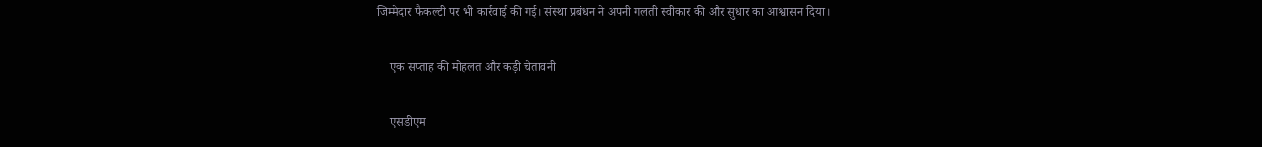जिम्मेदार फैकल्टी पर भी कार्रवाई की गई। संस्था प्रबंधन ने अपनी गलती स्वीकार की और सुधार का आश्वासन दिया।

    एक सप्ताह की मोहलत और कड़ी चेतावनी

    एसडीएम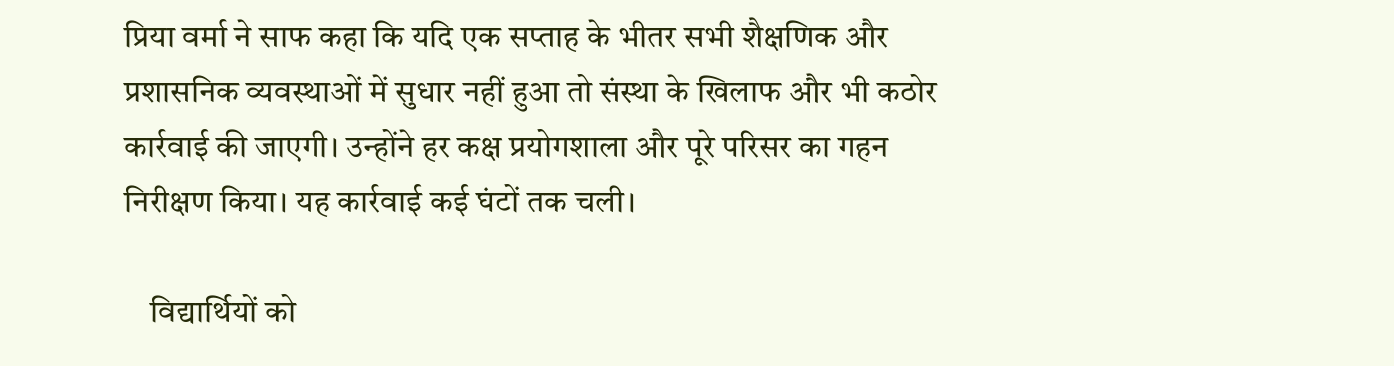प्रिया वर्मा ने साफ कहा कि यदि एक सप्ताह के भीतर सभी शैक्षणिक और प्रशासनिक व्यवस्थाओं में सुधार नहीं हुआ तो संस्था के खिलाफ और भी कठोर कार्रवाई की जाएगी। उन्होंने हर कक्ष प्रयोगशाला और पूरे परिसर का गहन निरीक्षण किया। यह कार्रवाई कई घंटों तक चली।

    विद्यार्थियों को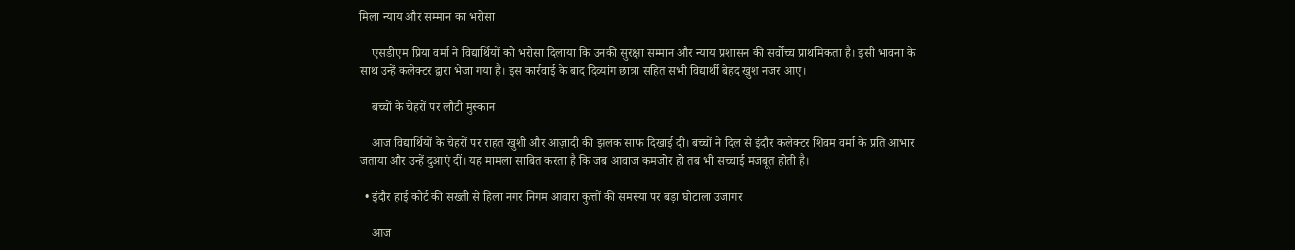मिला न्याय और सम्मान का भरोसा

    एसडीएम प्रिया वर्मा ने विद्यार्थियों को भरोसा दिलाया कि उनकी सुरक्षा सम्मान और न्याय प्रशासन की सर्वोच्च प्राथमिकता है। इसी भावना के साथ उन्हें कलेक्टर द्वारा भेजा गया है। इस कार्रवाई के बाद दिव्यांग छात्रा सहित सभी विद्यार्थी बेहद खुश नजर आए।

    बच्चों के चेहरों पर लौटी मुस्कान

    आज विद्यार्थियों के चेहरों पर राहत खुशी और आज़ादी की झलक साफ दिखाई दी। बच्चों ने दिल से इंदौर कलेक्टर शिवम वर्मा के प्रति आभार जताया और उन्हें दुआएं दीं। यह मामला साबित करता है कि जब आवाज कमजोर हो तब भी सच्चाई मजबूत होती है।

  • इंदौर हाई कोर्ट की सख्ती से हिला नगर निगम आवारा कुत्तों की समस्या पर बड़ा घोटाला उजागर

    आज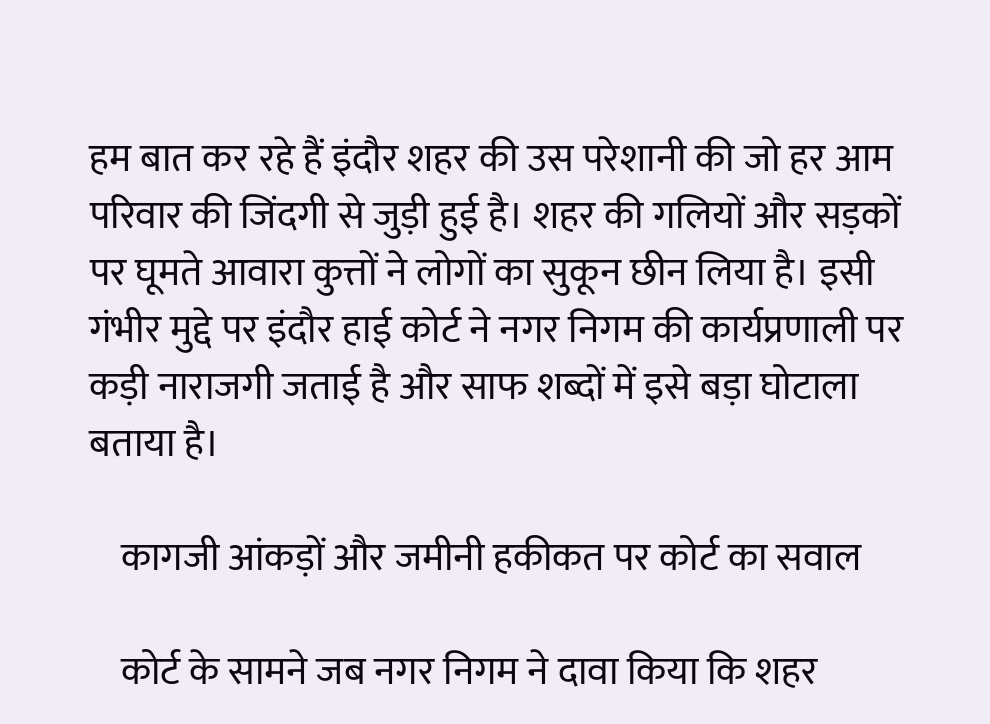हम बात कर रहे हैं इंदौर शहर की उस परेशानी की जो हर आम परिवार की जिंदगी से जुड़ी हुई है। शहर की गलियों और सड़कों पर घूमते आवारा कुत्तों ने लोगों का सुकून छीन लिया है। इसी गंभीर मुद्दे पर इंदौर हाई कोर्ट ने नगर निगम की कार्यप्रणाली पर कड़ी नाराजगी जताई है और साफ शब्दों में इसे बड़ा घोटाला बताया है।

    कागजी आंकड़ों और जमीनी हकीकत पर कोर्ट का सवाल

    कोर्ट के सामने जब नगर निगम ने दावा किया कि शहर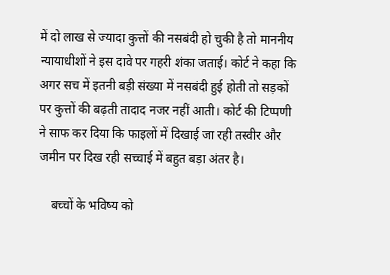में दो लाख से ज्यादा कुत्तों की नसबंदी हो चुकी है तो माननीय न्यायाधीशों ने इस दावे पर गहरी शंका जताई। कोर्ट ने कहा कि अगर सच में इतनी बड़ी संख्या में नसबंदी हुई होती तो सड़कों पर कुत्तों की बढ़ती तादाद नजर नहीं आती। कोर्ट की टिप्पणी ने साफ कर दिया कि फाइलों में दिखाई जा रही तस्वीर और जमीन पर दिख रही सच्चाई में बहुत बड़ा अंतर है।

    बच्चों के भविष्य को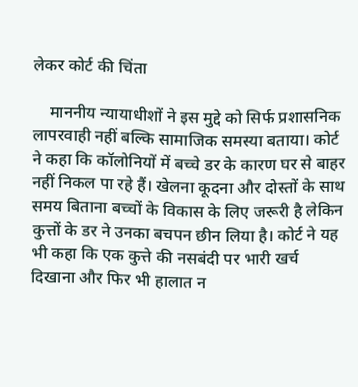लेकर कोर्ट की चिंता

    माननीय न्यायाधीशों ने इस मुद्दे को सिर्फ प्रशासनिक लापरवाही नहीं बल्कि सामाजिक समस्या बताया। कोर्ट ने कहा कि कॉलोनियों में बच्चे डर के कारण घर से बाहर नहीं निकल पा रहे हैं। खेलना कूदना और दोस्तों के साथ समय बिताना बच्चों के विकास के लिए जरूरी है लेकिन कुत्तों के डर ने उनका बचपन छीन लिया है। कोर्ट ने यह भी कहा कि एक कुत्ते की नसबंदी पर भारी खर्च दिखाना और फिर भी हालात न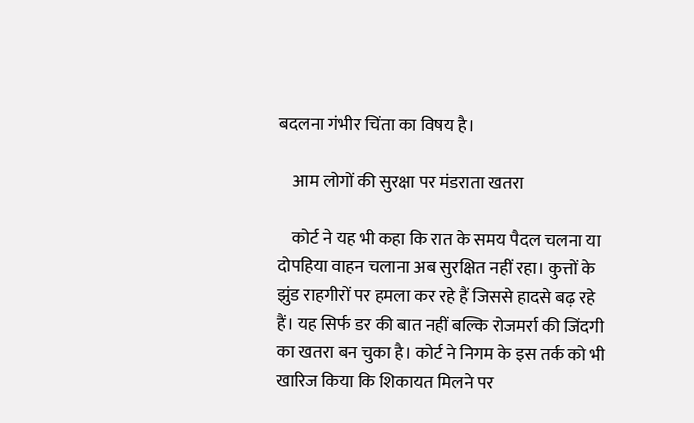बदलना गंभीर चिंता का विषय है।

    आम लोगों की सुरक्षा पर मंडराता खतरा

    कोर्ट ने यह भी कहा कि रात के समय पैदल चलना या दोपहिया वाहन चलाना अब सुरक्षित नहीं रहा। कुत्तों के झुंड राहगीरों पर हमला कर रहे हैं जिससे हादसे बढ़ रहे हैं। यह सिर्फ डर की बात नहीं बल्कि रोजमर्रा की जिंदगी का खतरा बन चुका है। कोर्ट ने निगम के इस तर्क को भी खारिज किया कि शिकायत मिलने पर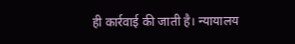ही कार्रवाई की जाती है। न्यायालय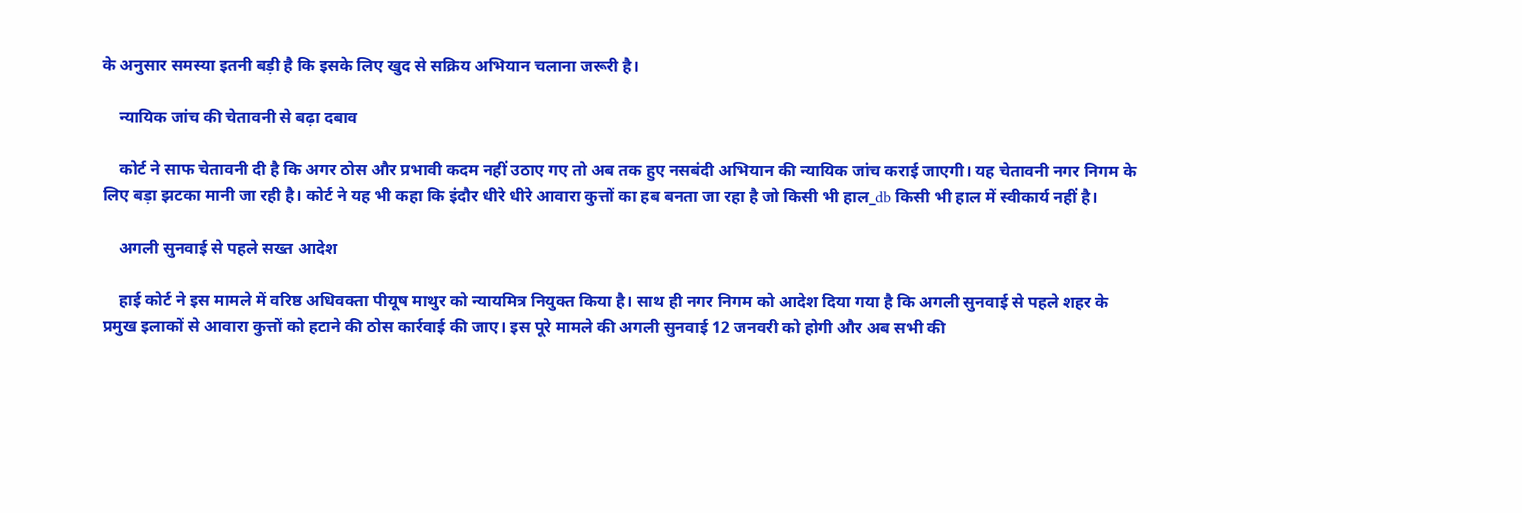के अनुसार समस्या इतनी बड़ी है कि इसके लिए खुद से सक्रिय अभियान चलाना जरूरी है।

    न्यायिक जांच की चेतावनी से बढ़ा दबाव

    कोर्ट ने साफ चेतावनी दी है कि अगर ठोस और प्रभावी कदम नहीं उठाए गए तो अब तक हुए नसबंदी अभियान की न्यायिक जांच कराई जाएगी। यह चेतावनी नगर निगम के लिए बड़ा झटका मानी जा रही है। कोर्ट ने यह भी कहा कि इंदौर धीरे धीरे आवारा कुत्तों का हब बनता जा रहा है जो किसी भी हाल_db किसी भी हाल में स्वीकार्य नहीं है।

    अगली सुनवाई से पहले सख्त आदेश

    हाई कोर्ट ने इस मामले में वरिष्ठ अधिवक्ता पीयूष माथुर को न्यायमित्र नियुक्त किया है। साथ ही नगर निगम को आदेश दिया गया है कि अगली सुनवाई से पहले शहर के प्रमुख इलाकों से आवारा कुत्तों को हटाने की ठोस कार्रवाई की जाए। इस पूरे मामले की अगली सुनवाई 12 जनवरी को होगी और अब सभी की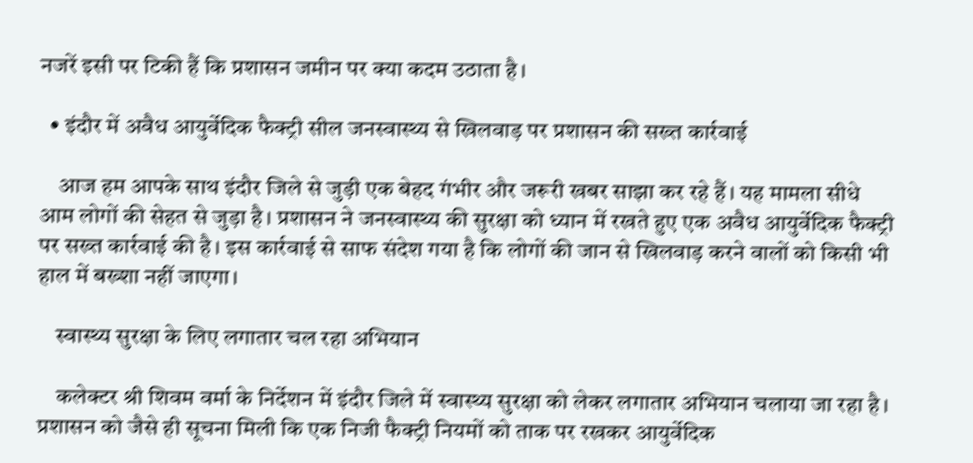नजरें इसी पर टिकी हैं कि प्रशासन जमीन पर क्या कदम उठाता है।

  • इंदौर में अवैध आयुर्वेदिक फैक्ट्री सील जनस्वास्थ्य से खिलवाड़ पर प्रशासन की सख्त कार्रवाई

    आज हम आपके साथ इंदौर जिले से जुड़ी एक बेहद गंभीर और जरूरी खबर साझा कर रहे हैं। यह मामला सीधे आम लोगों की सेहत से जुड़ा है। प्रशासन ने जनस्वास्थ्य की सुरक्षा को ध्यान में रखते हुए एक अवैध आयुर्वेदिक फैक्ट्री पर सख्त कार्रवाई की है। इस कार्रवाई से साफ संदेश गया है कि लोगों की जान से खिलवाड़ करने वालों को किसी भी हाल में बख्शा नहीं जाएगा।

    स्वास्थ्य सुरक्षा के लिए लगातार चल रहा अभियान

    कलेक्टर श्री शिवम वर्मा के निर्देशन में इंदौर जिले में स्वास्थ्य सुरक्षा को लेकर लगातार अभियान चलाया जा रहा है। प्रशासन को जैसे ही सूचना मिली कि एक निजी फैक्ट्री नियमों को ताक पर रखकर आयुर्वेदिक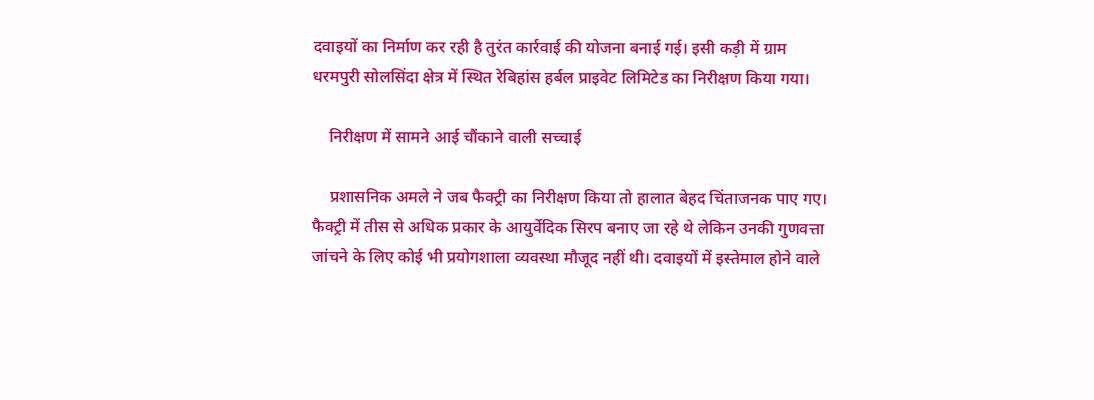दवाइयों का निर्माण कर रही है तुरंत कार्रवाई की योजना बनाई गई। इसी कड़ी में ग्राम धरमपुरी सोलसिंदा क्षेत्र में स्थित रेबिहांस हर्बल प्राइवेट लिमिटेड का निरीक्षण किया गया।

    निरीक्षण में सामने आई चौंकाने वाली सच्चाई

    प्रशासनिक अमले ने जब फैक्ट्री का निरीक्षण किया तो हालात बेहद चिंताजनक पाए गए। फैक्ट्री में तीस से अधिक प्रकार के आयुर्वेदिक सिरप बनाए जा रहे थे लेकिन उनकी गुणवत्ता जांचने के लिए कोई भी प्रयोगशाला व्यवस्था मौजूद नहीं थी। दवाइयों में इस्तेमाल होने वाले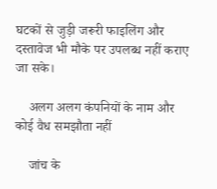घटकों से जुड़ी जरूरी फाइलिंग और दस्तावेज भी मौके पर उपलब्ध नहीं कराए जा सके।

    अलग अलग कंपनियों के नाम और कोई वैध समझौता नहीं

    जांच के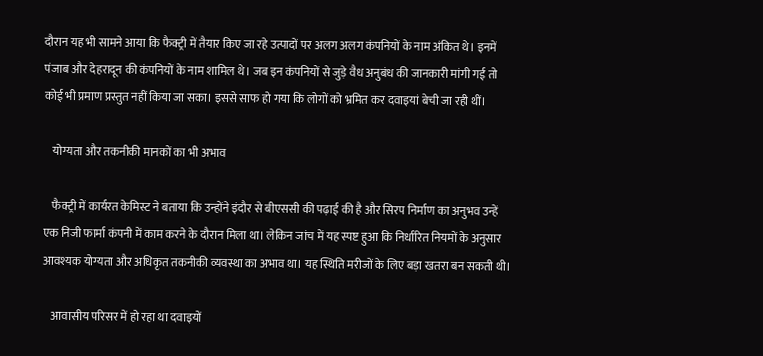दौरान यह भी सामने आया कि फैक्ट्री में तैयार किए जा रहे उत्पादों पर अलग अलग कंपनियों के नाम अंकित थे। इनमें पंजाब और देहरादून की कंपनियों के नाम शामिल थे। जब इन कंपनियों से जुड़े वैध अनुबंध की जानकारी मांगी गई तो कोई भी प्रमाण प्रस्तुत नहीं किया जा सका। इससे साफ हो गया कि लोगों को भ्रमित कर दवाइयां बेची जा रही थीं।

    योग्यता और तकनीकी मानकों का भी अभाव

    फैक्ट्री में कार्यरत केमिस्ट ने बताया कि उन्होंने इंदौर से बीएससी की पढ़ाई की है और सिरप निर्माण का अनुभव उन्हें एक निजी फार्मा कंपनी में काम करने के दौरान मिला था। लेकिन जांच में यह स्पष्ट हुआ कि निर्धारित नियमों के अनुसार आवश्यक योग्यता और अधिकृत तकनीकी व्यवस्था का अभाव था। यह स्थिति मरीजों के लिए बड़ा खतरा बन सकती थी।

    आवासीय परिसर में हो रहा था दवाइयों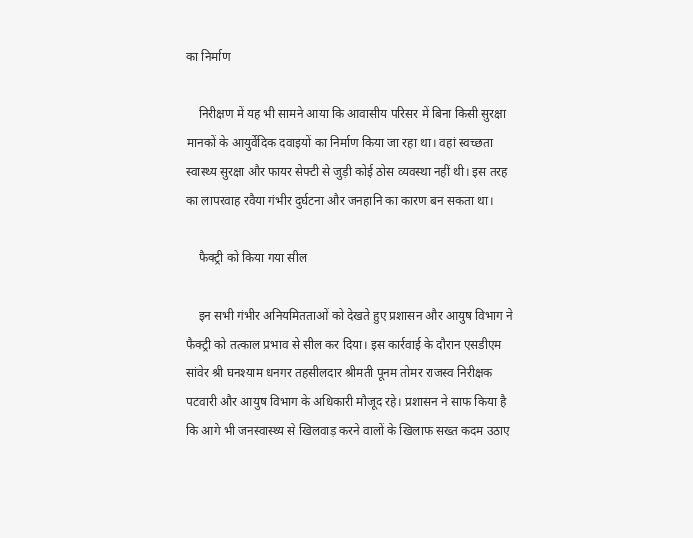का निर्माण

    निरीक्षण में यह भी सामने आया कि आवासीय परिसर में बिना किसी सुरक्षा मानकों के आयुर्वेदिक दवाइयों का निर्माण किया जा रहा था। वहां स्वच्छता स्वास्थ्य सुरक्षा और फायर सेफ्टी से जुड़ी कोई ठोस व्यवस्था नहीं थी। इस तरह का लापरवाह रवैया गंभीर दुर्घटना और जनहानि का कारण बन सकता था।

    फैक्ट्री को किया गया सील

    इन सभी गंभीर अनियमितताओं को देखते हुए प्रशासन और आयुष विभाग ने फैक्ट्री को तत्काल प्रभाव से सील कर दिया। इस कार्रवाई के दौरान एसडीएम सांवेर श्री घनश्याम धनगर तहसीलदार श्रीमती पूनम तोमर राजस्व निरीक्षक पटवारी और आयुष विभाग के अधिकारी मौजूद रहे। प्रशासन ने साफ किया है कि आगे भी जनस्वास्थ्य से खिलवाड़ करने वालों के खिलाफ सख्त कदम उठाए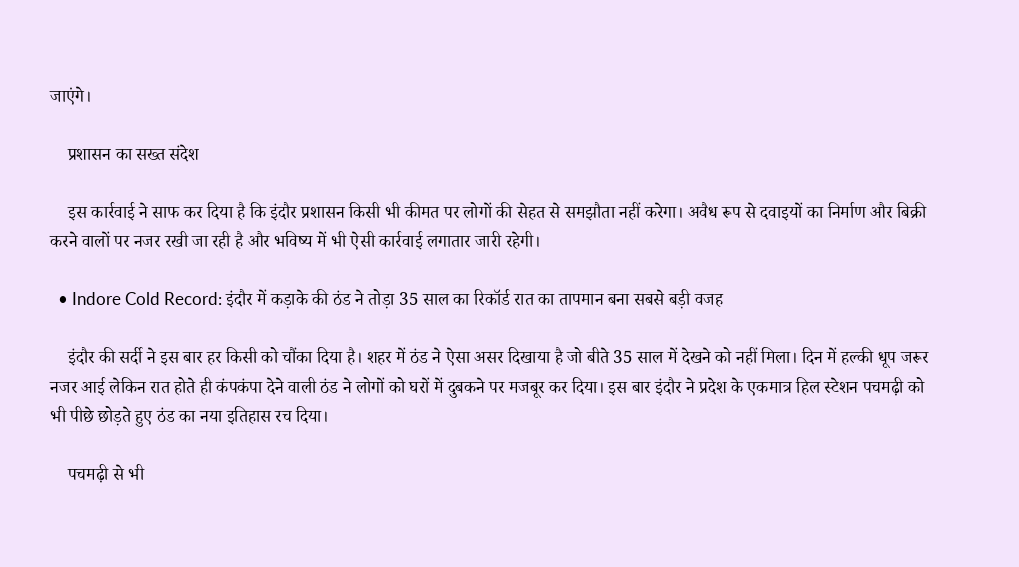जाएंगे।

    प्रशासन का सख्त संदेश

    इस कार्रवाई ने साफ कर दिया है कि इंदौर प्रशासन किसी भी कीमत पर लोगों की सेहत से समझौता नहीं करेगा। अवैध रूप से दवाइयों का निर्माण और बिक्री करने वालों पर नजर रखी जा रही है और भविष्य में भी ऐसी कार्रवाई लगातार जारी रहेगी।

  • Indore Cold Record: इंदौर में कड़ाके की ठंड ने तोड़ा 35 साल का रिकॉर्ड रात का तापमान बना सबसे बड़ी वजह

    इंदौर की सर्दी ने इस बार हर किसी को चौंका दिया है। शहर में ठंड ने ऐसा असर दिखाया है जो बीते 35 साल में देखने को नहीं मिला। दिन में हल्की धूप जरूर नजर आई लेकिन रात होते ही कंपकंपा देने वाली ठंड ने लोगों को घरों में दुबकने पर मजबूर कर दिया। इस बार इंदौर ने प्रदेश के एकमात्र हिल स्टेशन पचमढ़ी को भी पीछे छोड़ते हुए ठंड का नया इतिहास रच दिया।

    पचमढ़ी से भी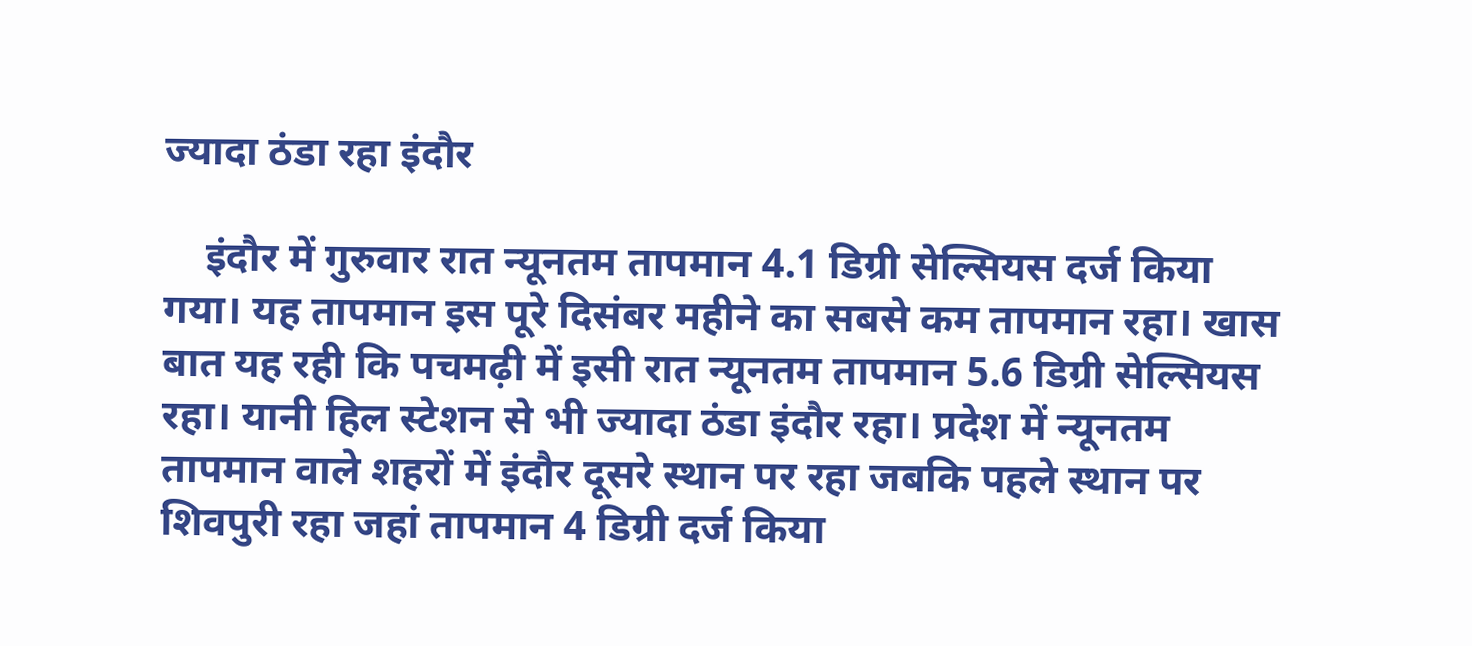ज्यादा ठंडा रहा इंदौर

    इंदौर में गुरुवार रात न्यूनतम तापमान 4.1 डिग्री सेल्सियस दर्ज किया गया। यह तापमान इस पूरे दिसंबर महीने का सबसे कम तापमान रहा। खास बात यह रही कि पचमढ़ी में इसी रात न्यूनतम तापमान 5.6 डिग्री सेल्सियस रहा। यानी हिल स्टेशन से भी ज्यादा ठंडा इंदौर रहा। प्रदेश में न्यूनतम तापमान वाले शहरों में इंदौर दूसरे स्थान पर रहा जबकि पहले स्थान पर शिवपुरी रहा जहां तापमान 4 डिग्री दर्ज किया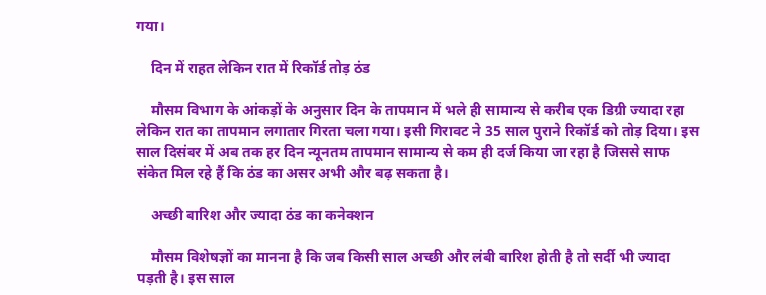गया।

    दिन में राहत लेकिन रात में रिकॉर्ड तोड़ ठंड

    मौसम विभाग के आंकड़ों के अनुसार दिन के तापमान में भले ही सामान्य से करीब एक डिग्री ज्यादा रहा लेकिन रात का तापमान लगातार गिरता चला गया। इसी गिरावट ने 35 साल पुराने रिकॉर्ड को तोड़ दिया। इस साल दिसंबर में अब तक हर दिन न्यूनतम तापमान सामान्य से कम ही दर्ज किया जा रहा है जिससे साफ संकेत मिल रहे हैं कि ठंड का असर अभी और बढ़ सकता है।

    अच्छी बारिश और ज्यादा ठंड का कनेक्शन

    मौसम विशेषज्ञों का मानना है कि जब किसी साल अच्छी और लंबी बारिश होती है तो सर्दी भी ज्यादा पड़ती है। इस साल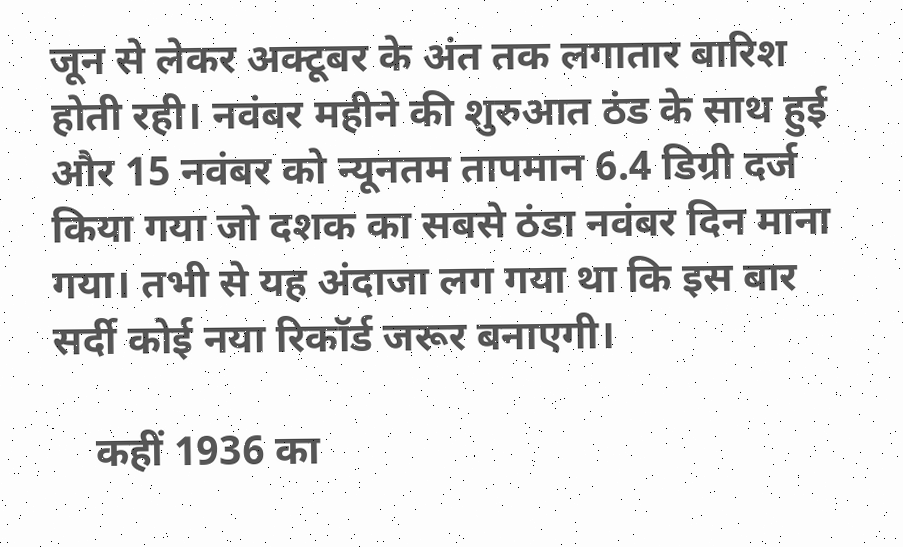जून से लेकर अक्टूबर के अंत तक लगातार बारिश होती रही। नवंबर महीने की शुरुआत ठंड के साथ हुई और 15 नवंबर को न्यूनतम तापमान 6.4 डिग्री दर्ज किया गया जो दशक का सबसे ठंडा नवंबर दिन माना गया। तभी से यह अंदाजा लग गया था कि इस बार सर्दी कोई नया रिकॉर्ड जरूर बनाएगी।

    कहीं 1936 का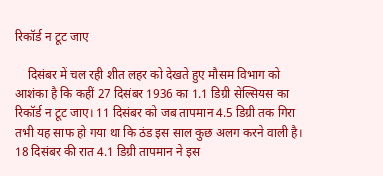रिकॉर्ड न टूट जाए

    दिसंबर में चल रही शीत लहर को देखते हुए मौसम विभाग को आशंका है कि कहीं 27 दिसंबर 1936 का 1.1 डिग्री सेल्सियस का रिकॉर्ड न टूट जाए। 11 दिसंबर को जब तापमान 4.5 डिग्री तक गिरा तभी यह साफ हो गया था कि ठंड इस साल कुछ अलग करने वाली है। 18 दिसंबर की रात 4.1 डिग्री तापमान ने इस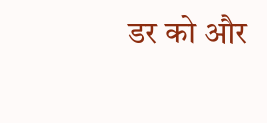डर को और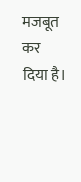मजबूत कर दिया है।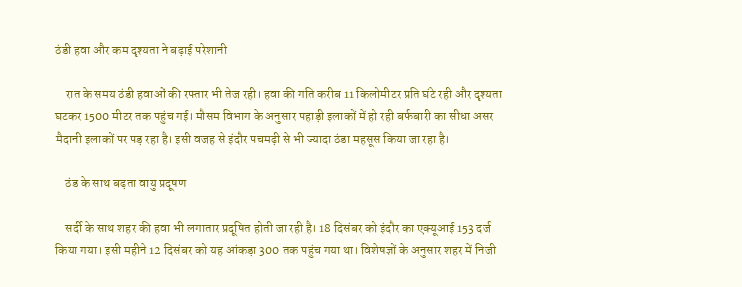ठंडी हवा और कम दृश्यता ने बढ़ाई परेशानी

    रात के समय ठंडी हवाओं की रफ्तार भी तेज रही। हवा की गति करीब 11 किलोमीटर प्रति घंटे रही और दृश्यता घटकर 1500 मीटर तक पहुंच गई। मौसम विभाग के अनुसार पहाड़ी इलाकों में हो रही बर्फबारी का सीधा असर मैदानी इलाकों पर पड़ रहा है। इसी वजह से इंदौर पचमढ़ी से भी ज्यादा ठंडा महसूस किया जा रहा है।

    ठंड के साथ बढ़ता वायु प्रदूषण

    सर्दी के साथ शहर की हवा भी लगातार प्रदूषित होती जा रही है। 18 दिसंबर को इंदौर का एक्यूआई 153 दर्ज किया गया। इसी महीने 12 दिसंबर को यह आंकड़ा 300 तक पहुंच गया था। विशेषज्ञों के अनुसार शहर में निजी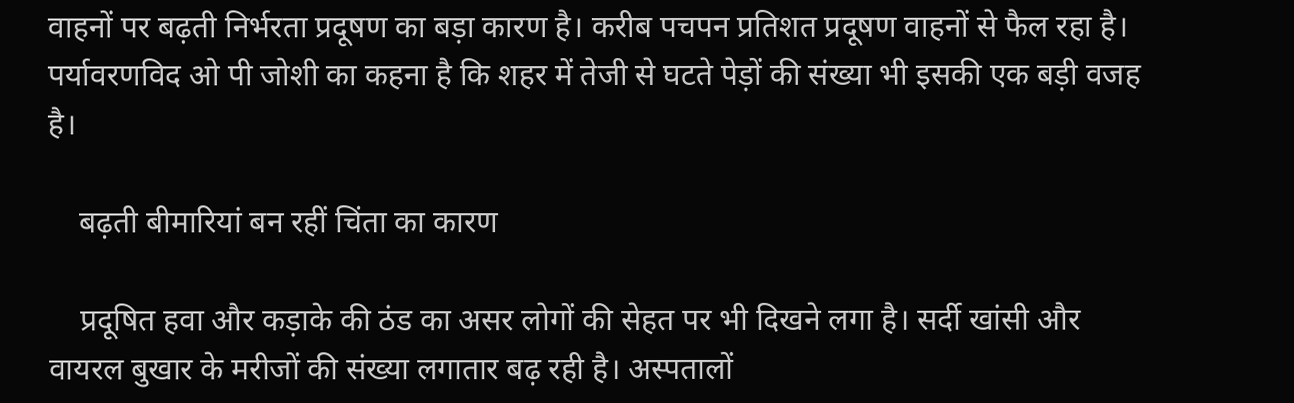वाहनों पर बढ़ती निर्भरता प्रदूषण का बड़ा कारण है। करीब पचपन प्रतिशत प्रदूषण वाहनों से फैल रहा है। पर्यावरणविद ओ पी जोशी का कहना है कि शहर में तेजी से घटते पेड़ों की संख्या भी इसकी एक बड़ी वजह है।

    बढ़ती बीमारियां बन रहीं चिंता का कारण

    प्रदूषित हवा और कड़ाके की ठंड का असर लोगों की सेहत पर भी दिखने लगा है। सर्दी खांसी और वायरल बुखार के मरीजों की संख्या लगातार बढ़ रही है। अस्पतालों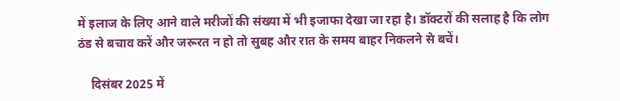में इलाज के लिए आने वाले मरीजों की संख्या में भी इजाफा देखा जा रहा है। डॉक्टरों की सलाह है कि लोग ठंड से बचाव करें और जरूरत न हो तो सुबह और रात के समय बाहर निकलने से बचें।

    दिसंबर 2025 में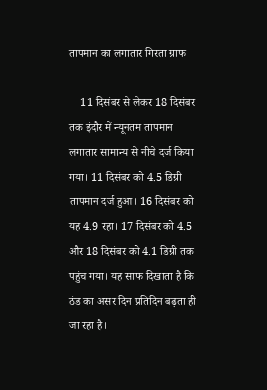तापमान का लगातार गिरता ग्राफ

    11 दिसंबर से लेकर 18 दिसंबर तक इंदौर में न्यूनतम तापमान लगातार सामान्य से नीचे दर्ज किया गया। 11 दिसंबर को 4.5 डिग्री तापमान दर्ज हुआ। 16 दिसंबर को यह 4.9 रहा। 17 दिसंबर को 4.5 और 18 दिसंबर को 4.1 डिग्री तक पहुंच गया। यह साफ दिखाता है कि ठंड का असर दिन प्रतिदिन बढ़ता ही जा रहा है।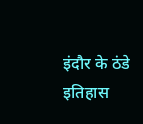इंदौर के ठंडे इतिहास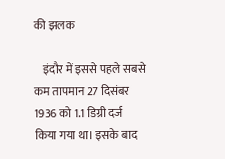की झलक

    इंदौर में इससे पहले सबसे कम तापमान 27 दिसंबर 1936 को 1.1 डिग्री दर्ज किया गया था। इसके बाद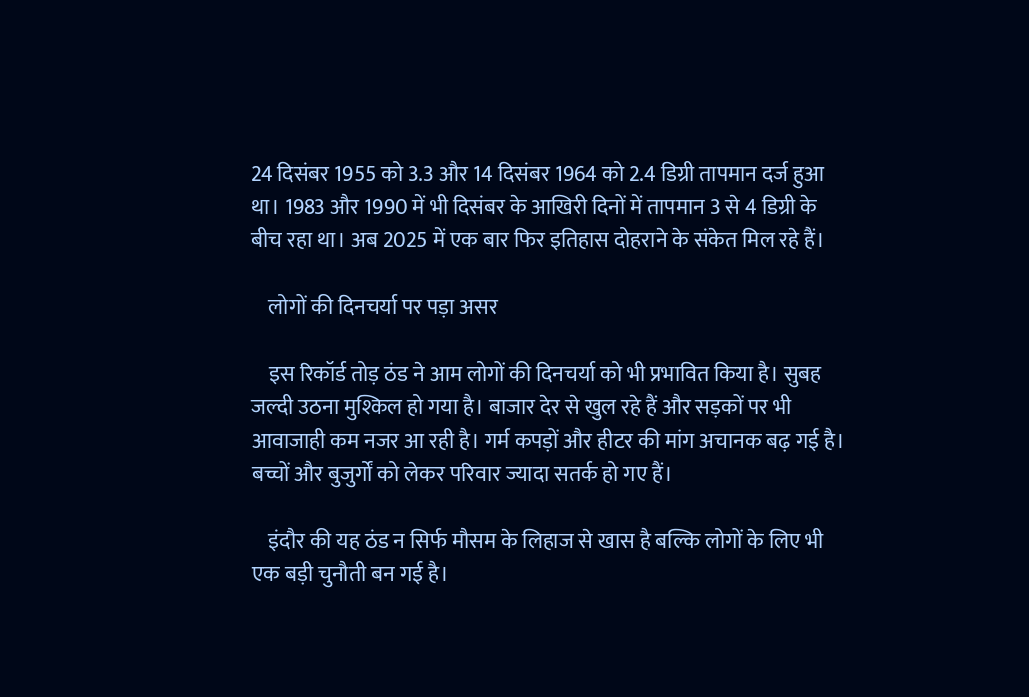24 दिसंबर 1955 को 3.3 और 14 दिसंबर 1964 को 2.4 डिग्री तापमान दर्ज हुआ था। 1983 और 1990 में भी दिसंबर के आखिरी दिनों में तापमान 3 से 4 डिग्री के बीच रहा था। अब 2025 में एक बार फिर इतिहास दोहराने के संकेत मिल रहे हैं।

    लोगों की दिनचर्या पर पड़ा असर

    इस रिकॉर्ड तोड़ ठंड ने आम लोगों की दिनचर्या को भी प्रभावित किया है। सुबह जल्दी उठना मुश्किल हो गया है। बाजार देर से खुल रहे हैं और सड़कों पर भी आवाजाही कम नजर आ रही है। गर्म कपड़ों और हीटर की मांग अचानक बढ़ गई है। बच्चों और बुजुर्गों को लेकर परिवार ज्यादा सतर्क हो गए हैं।

    इंदौर की यह ठंड न सिर्फ मौसम के लिहाज से खास है बल्कि लोगों के लिए भी एक बड़ी चुनौती बन गई है।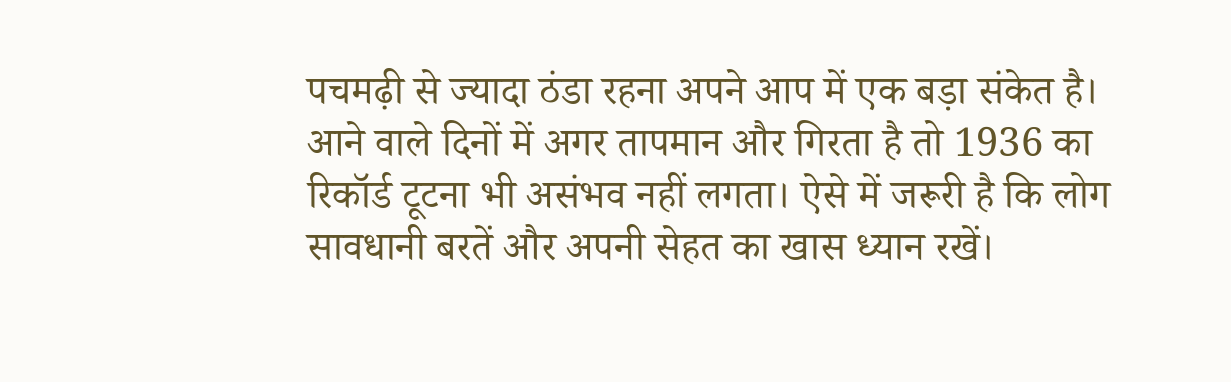पचमढ़ी से ज्यादा ठंडा रहना अपने आप में एक बड़ा संकेत है। आने वाले दिनों में अगर तापमान और गिरता है तो 1936 का रिकॉर्ड टूटना भी असंभव नहीं लगता। ऐसे में जरूरी है कि लोग सावधानी बरतें और अपनी सेहत का खास ध्यान रखें।